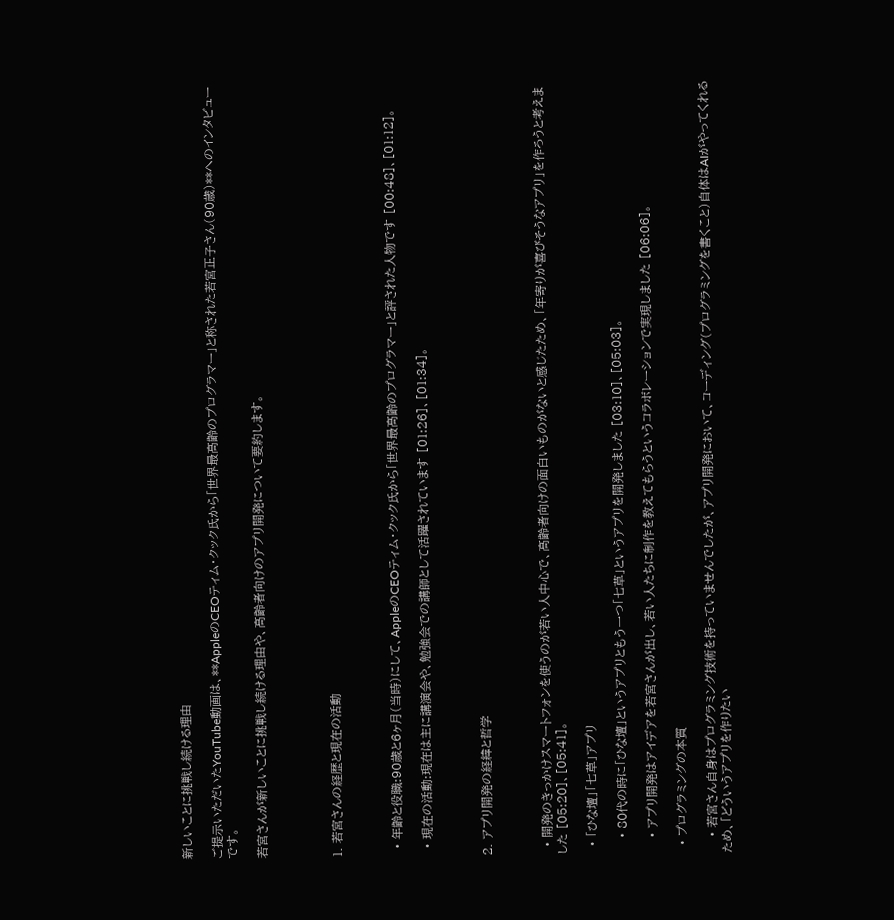新しいことに挑戦し続ける理由

ご提示いただいたYouTube動画は、**AppleのCEOティム・クック氏から「世界最高齢のプログラマー」と称された若宮正子さん(90歳)**へのインタビューです。

若宮さんが新しいことに挑戦し続ける理由や、高齢者向けのアプリ開発について要約します。




1. 若宮さんの経歴と現在の活動



  • 年齢と役職:90歳と6ヶ月(当時)にして、AppleのCEOティム・クック氏から「世界最高齢のプログラマー」と評された人物です [00:48]、[01:12]。

  • 現在の活動:現在は主に講演会や、勉強会での講師として活躍されています [01:26]、[01:34]。



2. アプリ開発の経緯と哲学



  • 開発のきっかけスマートフォンを使うのが若い人中心で、高齢者向けの面白いものがないと感じたため、「年寄りが喜びそうなアプリ」を作ろうと考えました [05:20]、[05:41]。

  • 「ひな壇」「七草」アプリ

    • 80代の時に「ひな壇」というアプリともう一つ「七草」というアプリを開発しました [03:10]、[05:03]。

    • アプリ開発はアイデアを若宮さんが出し、若い人たちに制作を教えてもらうというコラボレーションで実現しました [06:06]。

  • プログラミングの本質

    • 若宮さん自身はプログラミング技術を持っていませんでしたが、アプリ開発において、コーディング(プログラミングを書くこと)自体はAIがやってくれるため、「どういうアプリを作りたい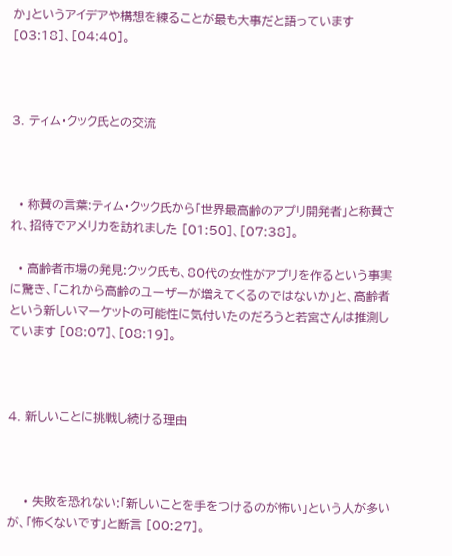か」というアイデアや構想を練ることが最も大事だと語っています [03:18]、[04:40]。



3. ティム・クック氏との交流



  • 称賛の言葉:ティム・クック氏から「世界最高齢のアプリ開発者」と称賛され、招待でアメリカを訪れました [01:50]、[07:38]。

  • 高齢者市場の発見:クック氏も、80代の女性がアプリを作るという事実に驚き、「これから高齢のユーザーが増えてくるのではないか」と、高齢者という新しいマーケットの可能性に気付いたのだろうと若宮さんは推測しています [08:07]、[08:19]。



4. 新しいことに挑戦し続ける理由



    • 失敗を恐れない:「新しいことを手をつけるのが怖い」という人が多いが、「怖くないです」と断言 [00:27]。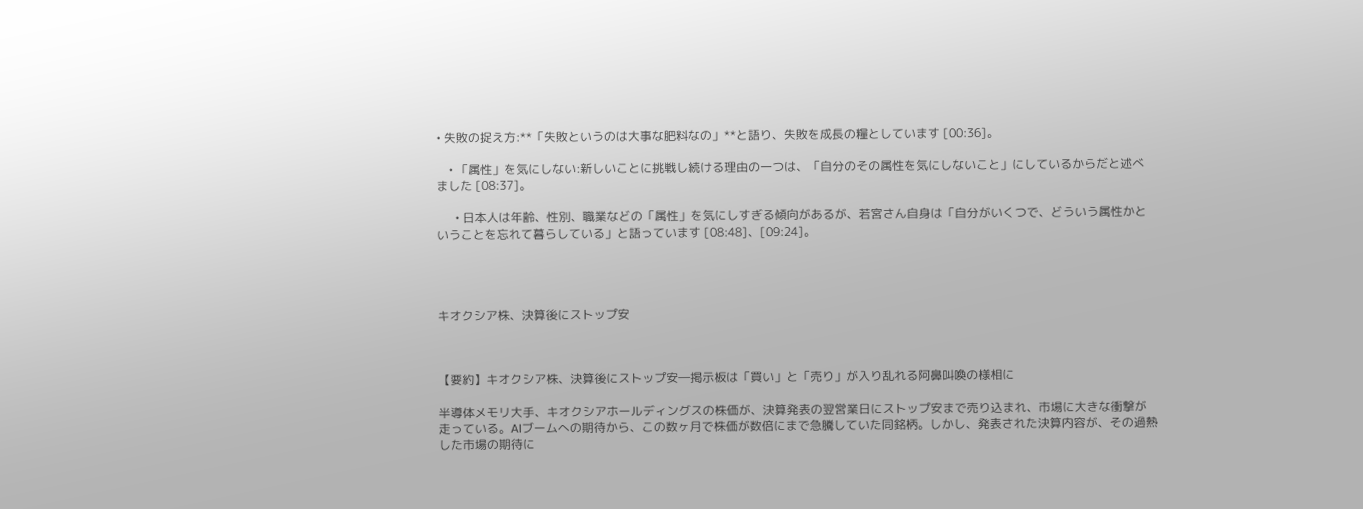• 失敗の捉え方:**「失敗というのは大事な肥料なの」**と語り、失敗を成長の糧としています [00:36]。

    • 「属性」を気にしない:新しいことに挑戦し続ける理由の一つは、「自分のその属性を気にしないこと」にしているからだと述べました [08:37]。

      • 日本人は年齢、性別、職業などの「属性」を気にしすぎる傾向があるが、若宮さん自身は「自分がいくつで、どういう属性かということを忘れて暮らしている」と語っています [08:48]、[09:24]。




キオクシア株、決算後にストップ安



【要約】キオクシア株、決算後にストップ安―掲示板は「買い」と「売り」が入り乱れる阿鼻叫喚の様相に

半導体メモリ大手、キオクシアホールディングスの株価が、決算発表の翌営業日にストップ安まで売り込まれ、市場に大きな衝撃が走っている。AIブームへの期待から、この数ヶ月で株価が数倍にまで急騰していた同銘柄。しかし、発表された決算内容が、その過熱した市場の期待に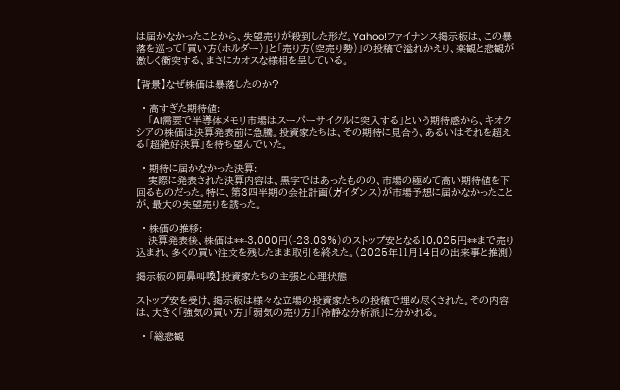は届かなかったことから、失望売りが殺到した形だ。Yahoo!ファイナンス掲示板は、この暴落を巡って「買い方(ホルダー)」と「売り方(空売り勢)」の投稿で溢れかえり、楽観と悲観が激しく衝突する、まさにカオスな様相を呈している。

【背景】なぜ株価は暴落したのか?

  • 高すぎた期待値:
    「AI需要で半導体メモリ市場はスーパーサイクルに突入する」という期待感から、キオクシアの株価は決算発表前に急騰。投資家たちは、その期待に見合う、あるいはそれを超える「超絶好決算」を待ち望んでいた。

  • 期待に届かなかった決算:
    実際に発表された決算内容は、黒字ではあったものの、市場の極めて高い期待値を下回るものだった。特に、第3四半期の会社計画(ガイダンス)が市場予想に届かなかったことが、最大の失望売りを誘った。

  • 株価の推移:
    決算発表後、株価は**-3,000円(-23.03%)のストップ安となる10,025円**まで売り込まれ、多くの買い注文を残したまま取引を終えた。(2025年11月14日の出来事と推測)

掲示板の阿鼻叫喚】投資家たちの主張と心理状態

ストップ安を受け、掲示板は様々な立場の投資家たちの投稿で埋め尽くされた。その内容は、大きく「強気の買い方」「弱気の売り方」「冷静な分析派」に分かれる。

  • 「総悲観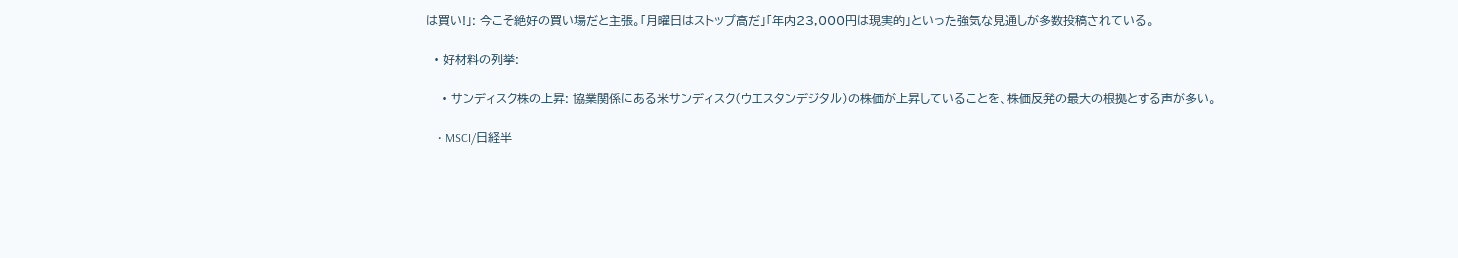は買い!」: 今こそ絶好の買い場だと主張。「月曜日はストップ高だ」「年内23,000円は現実的」といった強気な見通しが多数投稿されている。

  • 好材料の列挙:

    • サンディスク株の上昇: 協業関係にある米サンディスク(ウエスタンデジタル)の株価が上昇していることを、株価反発の最大の根拠とする声が多い。

    • MSCI/日経半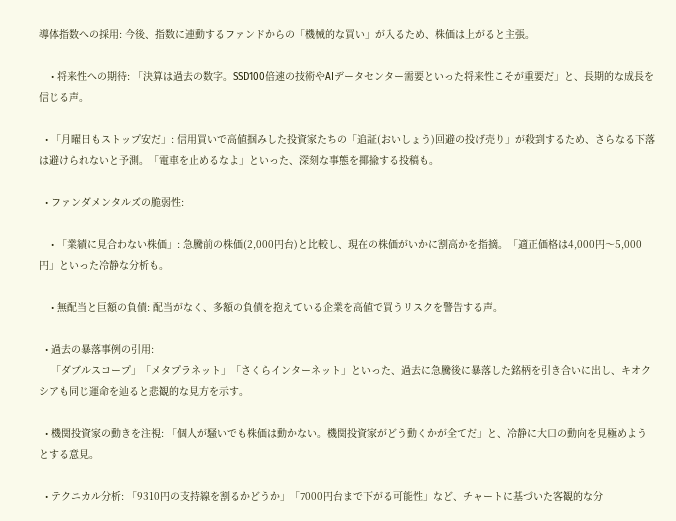導体指数への採用: 今後、指数に連動するファンドからの「機械的な買い」が入るため、株価は上がると主張。

    • 将来性への期待: 「決算は過去の数字。SSD100倍速の技術やAIデータセンター需要といった将来性こそが重要だ」と、長期的な成長を信じる声。

  • 「月曜日もストップ安だ」: 信用買いで高値掴みした投資家たちの「追証(おいしょう)回避の投げ売り」が殺到するため、さらなる下落は避けられないと予測。「電車を止めるなよ」といった、深刻な事態を揶揄する投稿も。

  • ファンダメンタルズの脆弱性:

    • 「業績に見合わない株価」: 急騰前の株価(2,000円台)と比較し、現在の株価がいかに割高かを指摘。「適正価格は4,000円〜5,000円」といった冷静な分析も。

    • 無配当と巨額の負債: 配当がなく、多額の負債を抱えている企業を高値で買うリスクを警告する声。

  • 過去の暴落事例の引用:
    「ダブルスコープ」「メタプラネット」「さくらインターネット」といった、過去に急騰後に暴落した銘柄を引き合いに出し、キオクシアも同じ運命を辿ると悲観的な見方を示す。

  • 機関投資家の動きを注視: 「個人が騒いでも株価は動かない。機関投資家がどう動くかが全てだ」と、冷静に大口の動向を見極めようとする意見。

  • テクニカル分析: 「9310円の支持線を割るかどうか」「7000円台まで下がる可能性」など、チャートに基づいた客観的な分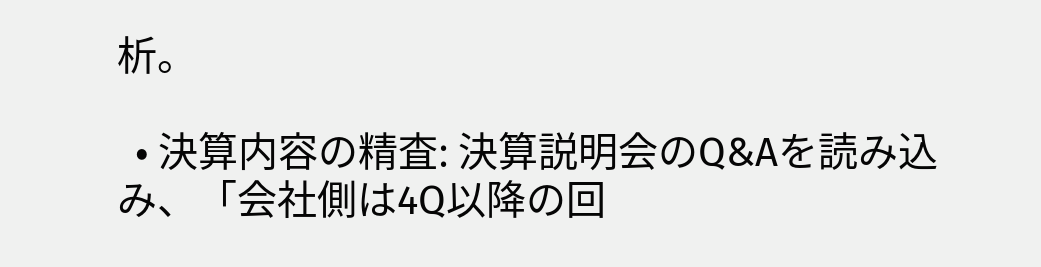析。

  • 決算内容の精査: 決算説明会のQ&Aを読み込み、「会社側は4Q以降の回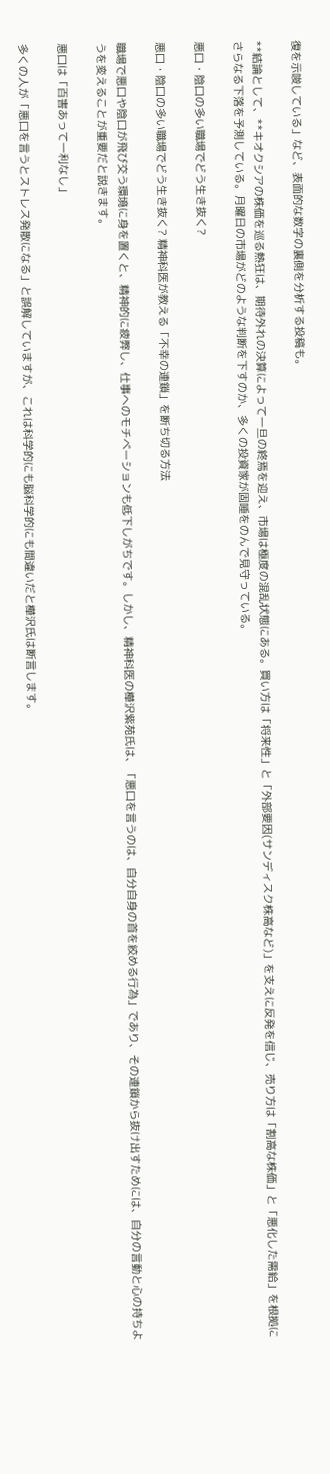復を示唆している」など、表面的な数字の裏側を分析する投稿も。

**結論として、**キオクシアの株価を巡る熱狂は、期待外れの決算によって一旦の終焉を迎え、市場は極度の混乱状態にある。買い方は「将来性」と「外部要因(サンディスク株高など)」を支えに反発を信じ、売り方は「割高な株価」と「悪化した需給」を根拠にさらなる下落を予測している。月曜日の市場がどのような判断を下すのか、多くの投資家が固唾をのんで見守っている。

悪口・陰口の多い職場でどう生き抜く?

悪口・陰口の多い職場でどう生き抜く? 精神科医が教える「不幸の連鎖」を断ち切る方法

職場で悪口や陰口が飛び交う環境に身を置くと、精神的に疲弊し、仕事へのモチベーションも低下しがちです。しかし、精神科医の樺沢紫苑氏は、「悪口を言うのは、自分自身の首を絞める行為」であり、その連鎖から抜け出すためには、自分の言動と心の持ちようを変えることが重要だと説きます。

悪口は「百害あって一利なし」

多くの人が「悪口を言うとストレス発散になる」と誤解していますが、これは科学的にも脳科学的にも間違いだと樺沢氏は断言します。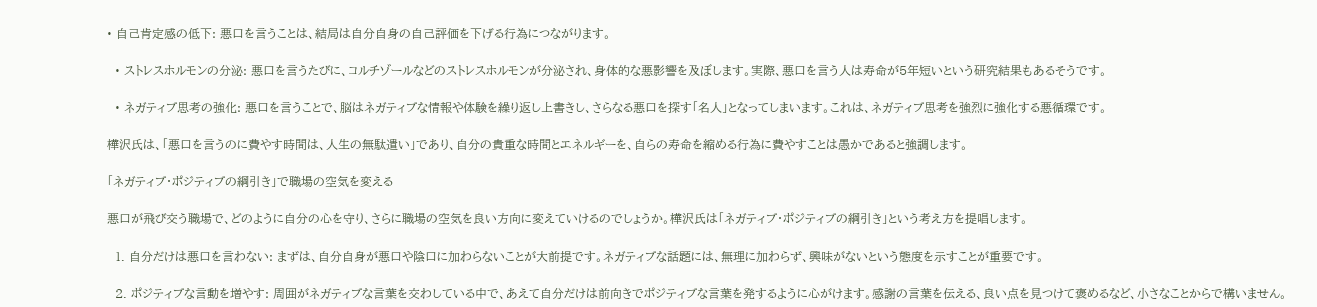• 自己肯定感の低下: 悪口を言うことは、結局は自分自身の自己評価を下げる行為につながります。

  • ストレスホルモンの分泌: 悪口を言うたびに、コルチゾールなどのストレスホルモンが分泌され、身体的な悪影響を及ぼします。実際、悪口を言う人は寿命が5年短いという研究結果もあるそうです。

  • ネガティブ思考の強化: 悪口を言うことで、脳はネガティブな情報や体験を繰り返し上書きし、さらなる悪口を探す「名人」となってしまいます。これは、ネガティブ思考を強烈に強化する悪循環です。

樺沢氏は、「悪口を言うのに費やす時間は、人生の無駄遣い」であり、自分の貴重な時間とエネルギーを、自らの寿命を縮める行為に費やすことは愚かであると強調します。

「ネガティブ・ポジティブの綱引き」で職場の空気を変える

悪口が飛び交う職場で、どのように自分の心を守り、さらに職場の空気を良い方向に変えていけるのでしょうか。樺沢氏は「ネガティブ・ポジティブの綱引き」という考え方を提唱します。

  1. 自分だけは悪口を言わない: まずは、自分自身が悪口や陰口に加わらないことが大前提です。ネガティブな話題には、無理に加わらず、興味がないという態度を示すことが重要です。

  2. ポジティブな言動を増やす: 周囲がネガティブな言葉を交わしている中で、あえて自分だけは前向きでポジティブな言葉を発するように心がけます。感謝の言葉を伝える、良い点を見つけて褒めるなど、小さなことからで構いません。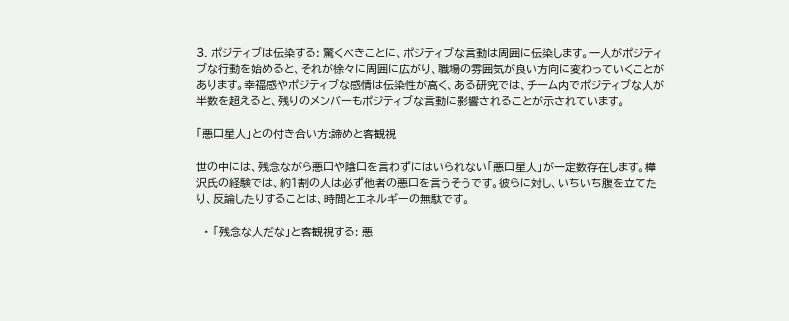3. ポジティブは伝染する: 驚くべきことに、ポジティブな言動は周囲に伝染します。一人がポジティブな行動を始めると、それが徐々に周囲に広がり、職場の雰囲気が良い方向に変わっていくことがあります。幸福感やポジティブな感情は伝染性が高く、ある研究では、チーム内でポジティブな人が半数を超えると、残りのメンバーもポジティブな言動に影響されることが示されています。

「悪口星人」との付き合い方:諦めと客観視

世の中には、残念ながら悪口や陰口を言わずにはいられない「悪口星人」が一定数存在します。樺沢氏の経験では、約1割の人は必ず他者の悪口を言うそうです。彼らに対し、いちいち腹を立てたり、反論したりすることは、時間とエネルギーの無駄です。

  • 「残念な人だな」と客観視する: 悪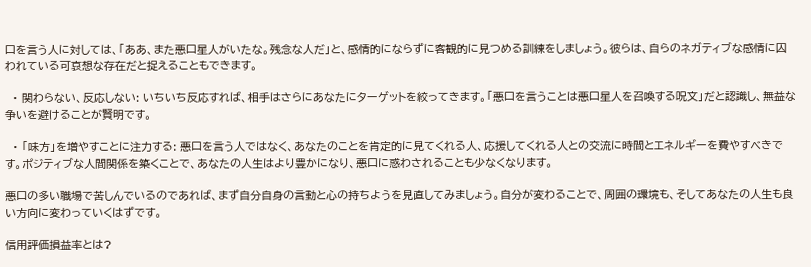口を言う人に対しては、「ああ、また悪口星人がいたな。残念な人だ」と、感情的にならずに客観的に見つめる訓練をしましょう。彼らは、自らのネガティブな感情に囚われている可哀想な存在だと捉えることもできます。

  • 関わらない、反応しない: いちいち反応すれば、相手はさらにあなたにターゲットを絞ってきます。「悪口を言うことは悪口星人を召喚する呪文」だと認識し、無益な争いを避けることが賢明です。

  • 「味方」を増やすことに注力する: 悪口を言う人ではなく、あなたのことを肯定的に見てくれる人、応援してくれる人との交流に時間とエネルギーを費やすべきです。ポジティブな人間関係を築くことで、あなたの人生はより豊かになり、悪口に惑わされることも少なくなります。

悪口の多い職場で苦しんでいるのであれば、まず自分自身の言動と心の持ちようを見直してみましょう。自分が変わることで、周囲の環境も、そしてあなたの人生も良い方向に変わっていくはずです。

信用評価損益率とは?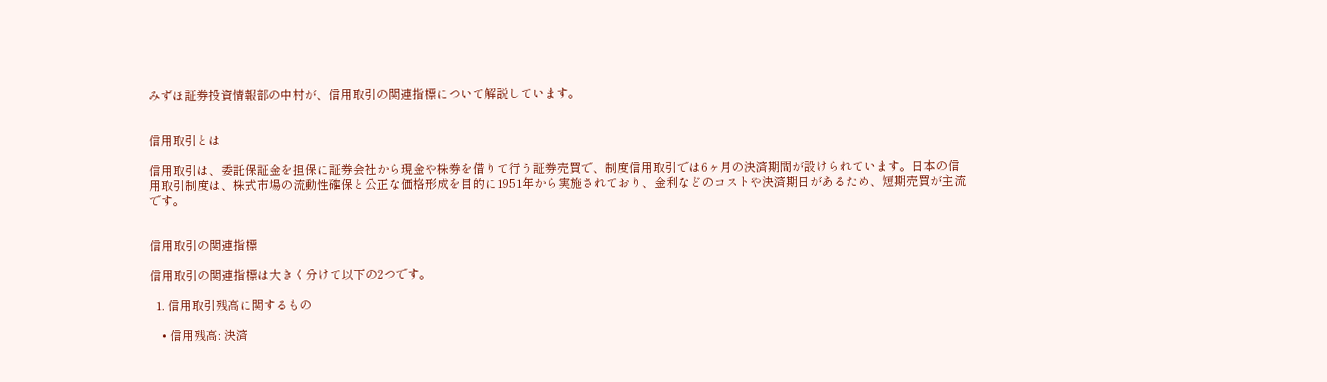みずほ証券投資情報部の中村が、信用取引の関連指標について解説しています。


信用取引とは

信用取引は、委託保証金を担保に証券会社から現金や株券を借りて行う証券売買で、制度信用取引では6ヶ月の決済期間が設けられています。日本の信用取引制度は、株式市場の流動性確保と公正な価格形成を目的に1951年から実施されており、金利などのコストや決済期日があるため、短期売買が主流です。


信用取引の関連指標

信用取引の関連指標は大きく分けて以下の2つです。

  1. 信用取引残高に関するもの

    • 信用残高: 決済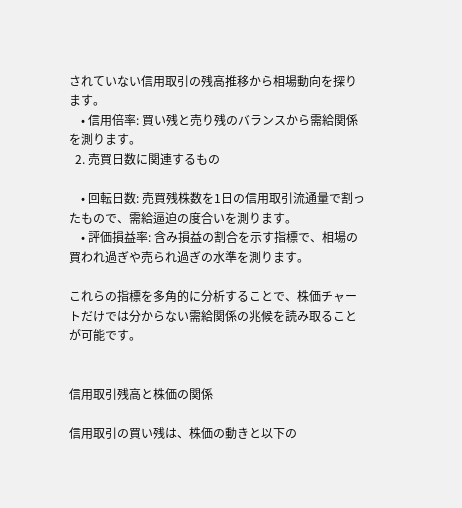されていない信用取引の残高推移から相場動向を探ります。
    • 信用倍率: 買い残と売り残のバランスから需給関係を測ります。
  2. 売買日数に関連するもの

    • 回転日数: 売買残株数を1日の信用取引流通量で割ったもので、需給逼迫の度合いを測ります。
    • 評価損益率: 含み損益の割合を示す指標で、相場の買われ過ぎや売られ過ぎの水準を測ります。

これらの指標を多角的に分析することで、株価チャートだけでは分からない需給関係の兆候を読み取ることが可能です。


信用取引残高と株価の関係

信用取引の買い残は、株価の動きと以下の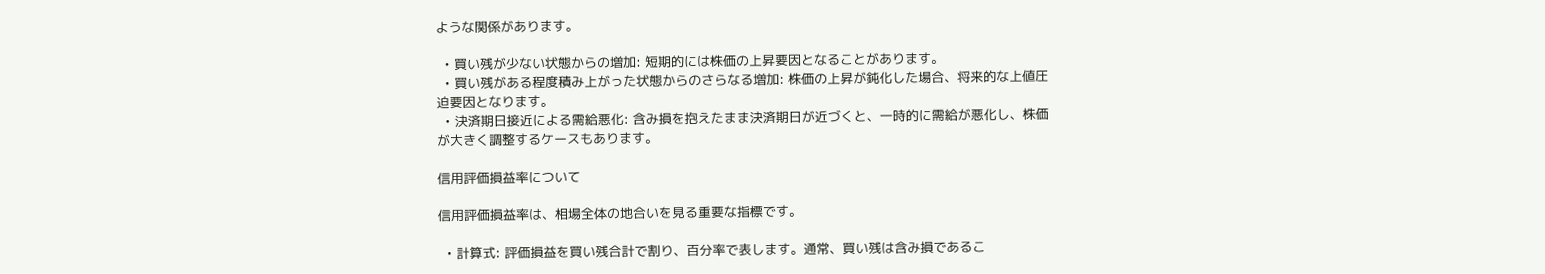ような関係があります。

  • 買い残が少ない状態からの増加: 短期的には株価の上昇要因となることがあります。
  • 買い残がある程度積み上がった状態からのさらなる増加: 株価の上昇が鈍化した場合、将来的な上値圧迫要因となります。
  • 決済期日接近による需給悪化: 含み損を抱えたまま決済期日が近づくと、一時的に需給が悪化し、株価が大きく調整するケースもあります。

信用評価損益率について

信用評価損益率は、相場全体の地合いを見る重要な指標です。

  • 計算式: 評価損益を買い残合計で割り、百分率で表します。通常、買い残は含み損であるこ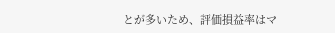とが多いため、評価損益率はマ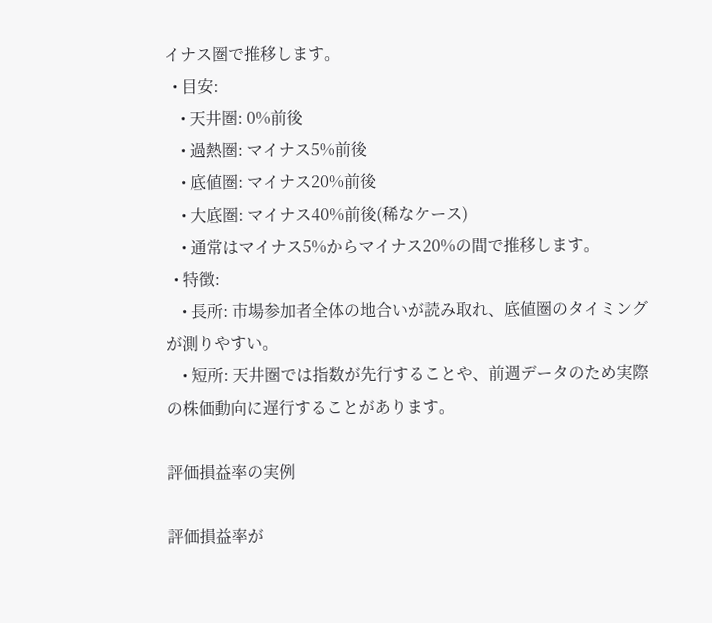イナス圏で推移します。
  • 目安:
    • 天井圏: 0%前後
    • 過熱圏: マイナス5%前後
    • 底値圏: マイナス20%前後
    • 大底圏: マイナス40%前後(稀なケース)
    • 通常はマイナス5%からマイナス20%の間で推移します。
  • 特徴:
    • 長所: 市場参加者全体の地合いが読み取れ、底値圏のタイミングが測りやすい。
    • 短所: 天井圏では指数が先行することや、前週データのため実際の株価動向に遅行することがあります。

評価損益率の実例

評価損益率が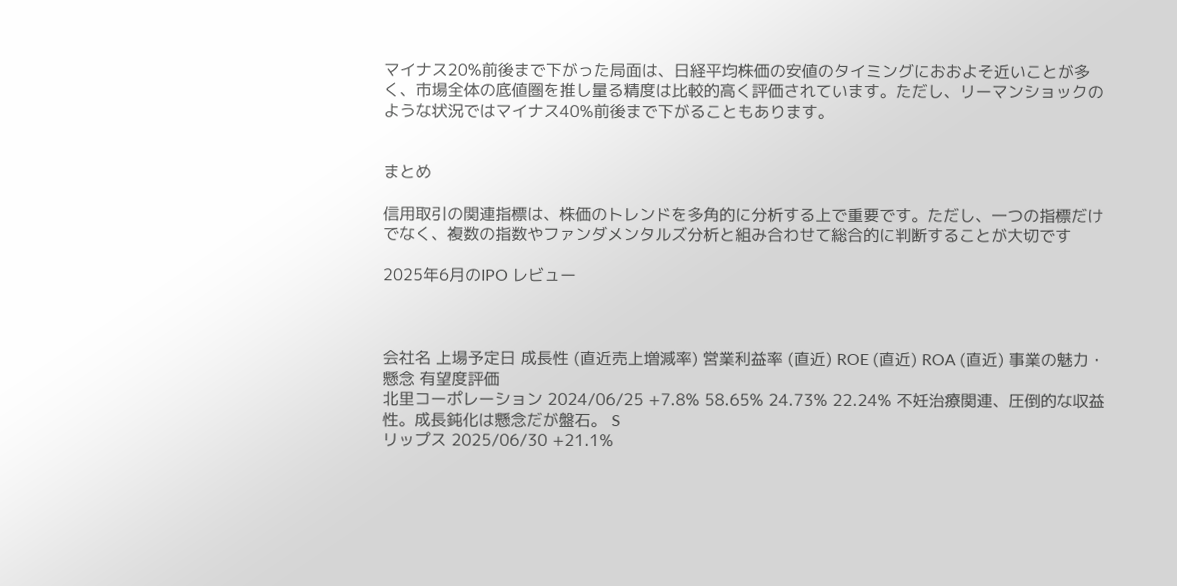マイナス20%前後まで下がった局面は、日経平均株価の安値のタイミングにおおよそ近いことが多く、市場全体の底値圏を推し量る精度は比較的高く評価されています。ただし、リーマンショックのような状況ではマイナス40%前後まで下がることもあります。


まとめ

信用取引の関連指標は、株価のトレンドを多角的に分析する上で重要です。ただし、一つの指標だけでなく、複数の指数やファンダメンタルズ分析と組み合わせて総合的に判断することが大切です

2025年6月のIPO レビュー



会社名 上場予定日 成長性 (直近売上増減率) 営業利益率 (直近) ROE (直近) ROA (直近) 事業の魅力・懸念 有望度評価
北里コーポレーション 2024/06/25 +7.8% 58.65% 24.73% 22.24% 不妊治療関連、圧倒的な収益性。成長鈍化は懸念だが盤石。 S
リップス 2025/06/30 +21.1%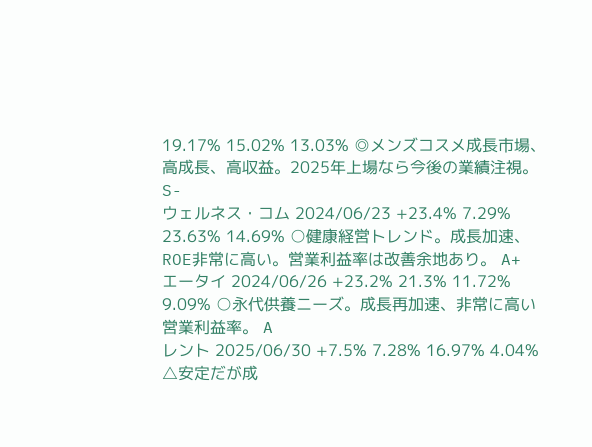19.17% 15.02% 13.03% ◎メンズコスメ成長市場、高成長、高収益。2025年上場なら今後の業績注視。 S-
ウェルネス・コム 2024/06/23 +23.4% 7.29% 23.63% 14.69% ○健康経営トレンド。成長加速、ROE非常に高い。営業利益率は改善余地あり。 A+
エータイ 2024/06/26 +23.2% 21.3% 11.72% 9.09% ○永代供養ニーズ。成長再加速、非常に高い営業利益率。 A
レント 2025/06/30 +7.5% 7.28% 16.97% 4.04% △安定だが成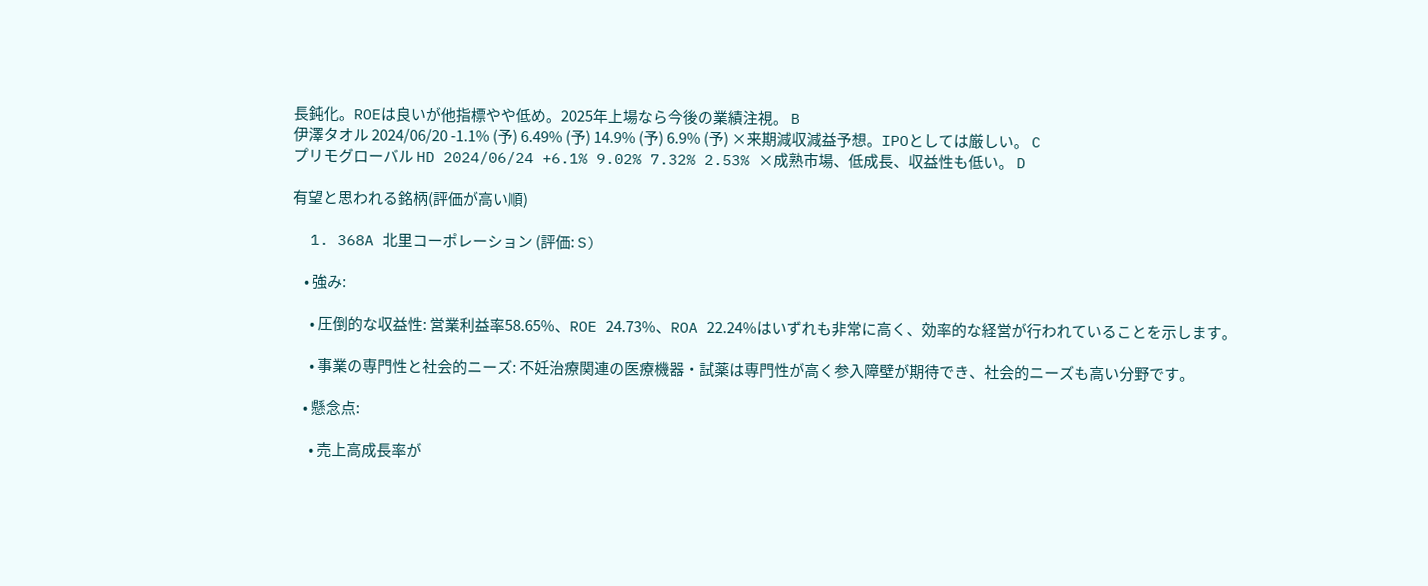長鈍化。ROEは良いが他指標やや低め。2025年上場なら今後の業績注視。 B
伊澤タオル 2024/06/20 -1.1% (予) 6.49% (予) 14.9% (予) 6.9% (予) ×来期減収減益予想。IPOとしては厳しい。 C
プリモグローバル HD 2024/06/24 +6.1% 9.02% 7.32% 2.53% ×成熟市場、低成長、収益性も低い。 D

有望と思われる銘柄(評価が高い順)

  1. 368A 北里コーポレーション (評価: S)

    • 強み:

      • 圧倒的な収益性: 営業利益率58.65%、ROE 24.73%、ROA 22.24%はいずれも非常に高く、効率的な経営が行われていることを示します。

      • 事業の専門性と社会的ニーズ: 不妊治療関連の医療機器・試薬は専門性が高く参入障壁が期待でき、社会的ニーズも高い分野です。

    • 懸念点:

      • 売上高成長率が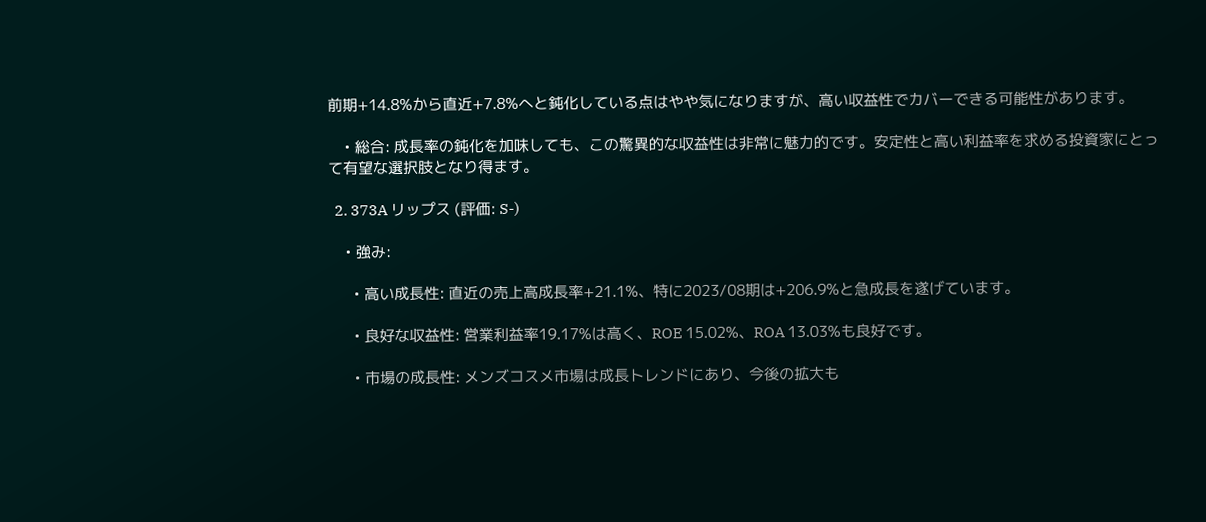前期+14.8%から直近+7.8%へと鈍化している点はやや気になりますが、高い収益性でカバーできる可能性があります。

    • 総合: 成長率の鈍化を加味しても、この驚異的な収益性は非常に魅力的です。安定性と高い利益率を求める投資家にとって有望な選択肢となり得ます。

  2. 373A リップス (評価: S-)

    • 強み:

      • 高い成長性: 直近の売上高成長率+21.1%、特に2023/08期は+206.9%と急成長を遂げています。

      • 良好な収益性: 営業利益率19.17%は高く、ROE 15.02%、ROA 13.03%も良好です。

      • 市場の成長性: メンズコスメ市場は成長トレンドにあり、今後の拡大も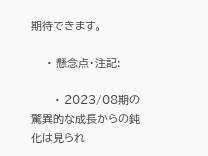期待できます。

    • 懸念点・注記:

      • 2023/08期の驚異的な成長からの鈍化は見られ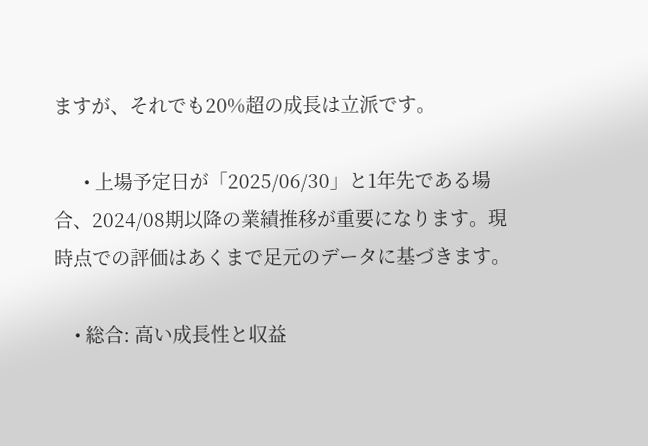ますが、それでも20%超の成長は立派です。

      • 上場予定日が「2025/06/30」と1年先である場合、2024/08期以降の業績推移が重要になります。現時点での評価はあくまで足元のデータに基づきます。

    • 総合: 高い成長性と収益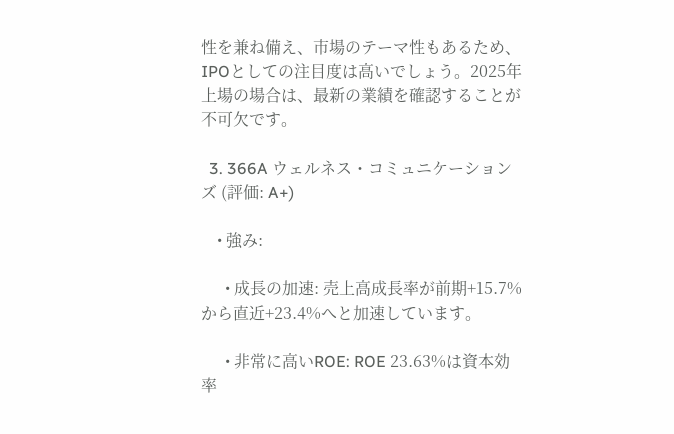性を兼ね備え、市場のテーマ性もあるため、IPOとしての注目度は高いでしょう。2025年上場の場合は、最新の業績を確認することが不可欠です。

  3. 366A ウェルネス・コミュニケーションズ (評価: A+)

    • 強み:

      • 成長の加速: 売上高成長率が前期+15.7%から直近+23.4%へと加速しています。

      • 非常に高いROE: ROE 23.63%は資本効率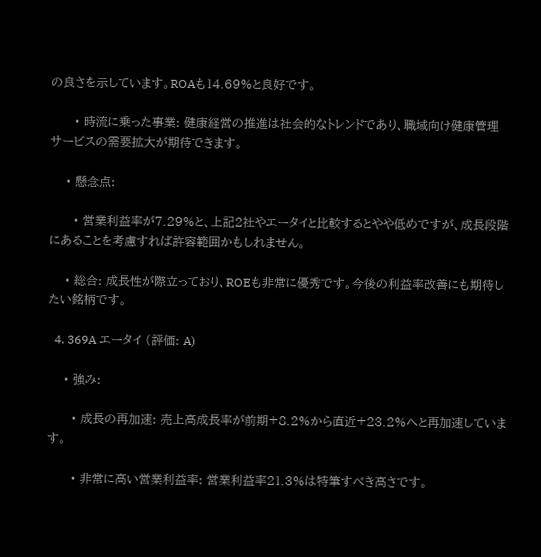の良さを示しています。ROAも14.69%と良好です。

      • 時流に乗った事業: 健康経営の推進は社会的なトレンドであり、職域向け健康管理サービスの需要拡大が期待できます。

    • 懸念点:

      • 営業利益率が7.29%と、上記2社やエータイと比較するとやや低めですが、成長段階にあることを考慮すれば許容範囲かもしれません。

    • 総合: 成長性が際立っており、ROEも非常に優秀です。今後の利益率改善にも期待したい銘柄です。

  4. 369A エータイ (評価: A)

    • 強み:

      • 成長の再加速: 売上高成長率が前期+8.2%から直近+23.2%へと再加速しています。

      • 非常に高い営業利益率: 営業利益率21.3%は特筆すべき高さです。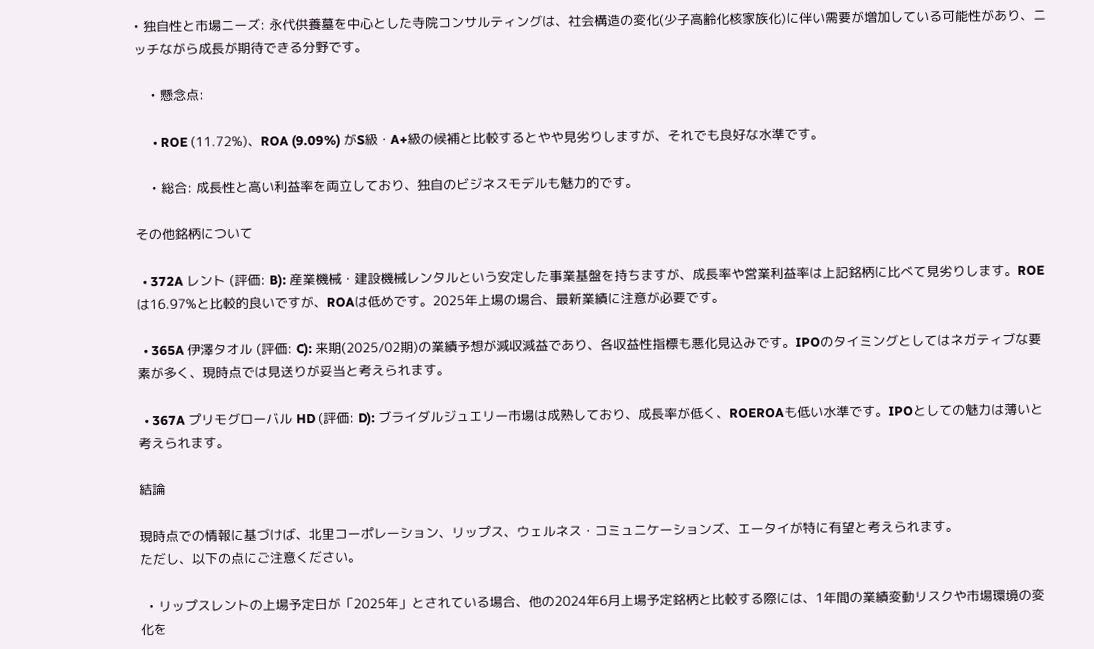• 独自性と市場ニーズ: 永代供養墓を中心とした寺院コンサルティングは、社会構造の変化(少子高齢化核家族化)に伴い需要が増加している可能性があり、ニッチながら成長が期待できる分野です。

    • 懸念点:

      • ROE (11.72%)、ROA (9.09%) がS級・A+級の候補と比較するとやや見劣りしますが、それでも良好な水準です。

    • 総合: 成長性と高い利益率を両立しており、独自のビジネスモデルも魅力的です。

その他銘柄について

  • 372A レント (評価: B): 産業機械・建設機械レンタルという安定した事業基盤を持ちますが、成長率や営業利益率は上記銘柄に比べて見劣りします。ROEは16.97%と比較的良いですが、ROAは低めです。2025年上場の場合、最新業績に注意が必要です。

  • 365A 伊澤タオル (評価: C): 来期(2025/02期)の業績予想が減収減益であり、各収益性指標も悪化見込みです。IPOのタイミングとしてはネガティブな要素が多く、現時点では見送りが妥当と考えられます。

  • 367A プリモグローバル HD (評価: D): ブライダルジュエリー市場は成熟しており、成長率が低く、ROEROAも低い水準です。IPOとしての魅力は薄いと考えられます。

結論

現時点での情報に基づけば、北里コーポレーション、リップス、ウェルネス・コミュニケーションズ、エータイが特に有望と考えられます。
ただし、以下の点にご注意ください。

  • リップスレントの上場予定日が「2025年」とされている場合、他の2024年6月上場予定銘柄と比較する際には、1年間の業績変動リスクや市場環境の変化を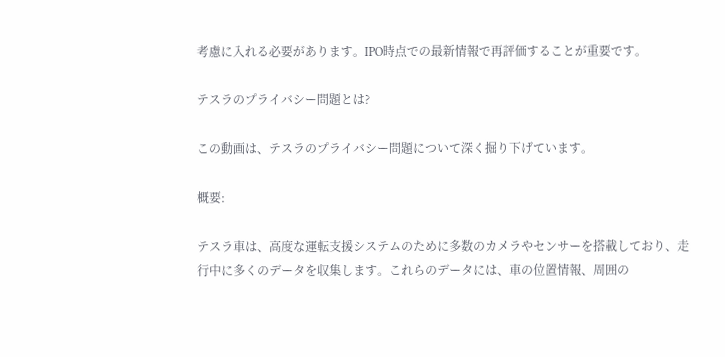考慮に入れる必要があります。IPO時点での最新情報で再評価することが重要です。

テスラのプライバシー問題とは?

この動画は、テスラのプライバシー問題について深く掘り下げています。

概要:

テスラ車は、高度な運転支援システムのために多数のカメラやセンサーを搭載しており、走行中に多くのデータを収集します。これらのデータには、車の位置情報、周囲の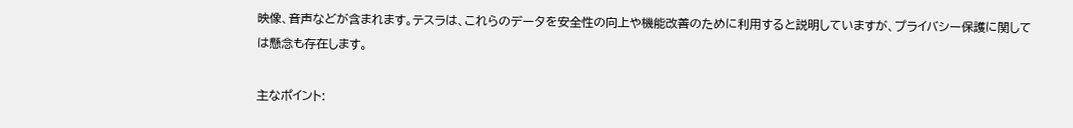映像、音声などが含まれます。テスラは、これらのデータを安全性の向上や機能改善のために利用すると説明していますが、プライバシー保護に関しては懸念も存在します。

主なポイント: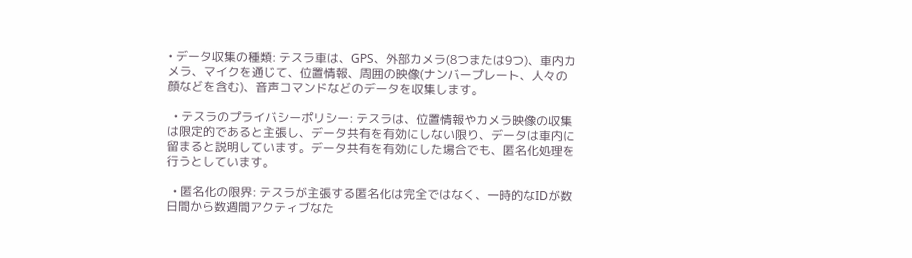• データ収集の種類: テスラ車は、GPS、外部カメラ(8つまたは9つ)、車内カメラ、マイクを通じて、位置情報、周囲の映像(ナンバープレート、人々の顔などを含む)、音声コマンドなどのデータを収集します。

  • テスラのプライバシーポリシー: テスラは、位置情報やカメラ映像の収集は限定的であると主張し、データ共有を有効にしない限り、データは車内に留まると説明しています。データ共有を有効にした場合でも、匿名化処理を行うとしています。

  • 匿名化の限界: テスラが主張する匿名化は完全ではなく、一時的なIDが数日間から数週間アクティブなた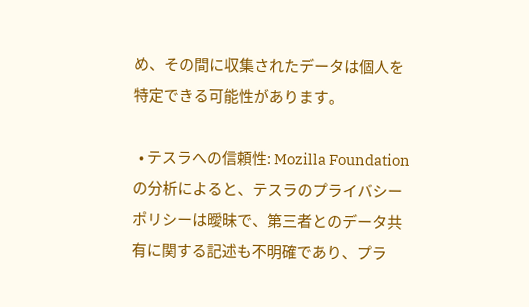め、その間に収集されたデータは個人を特定できる可能性があります。

  • テスラへの信頼性: Mozilla Foundationの分析によると、テスラのプライバシーポリシーは曖昧で、第三者とのデータ共有に関する記述も不明確であり、プラ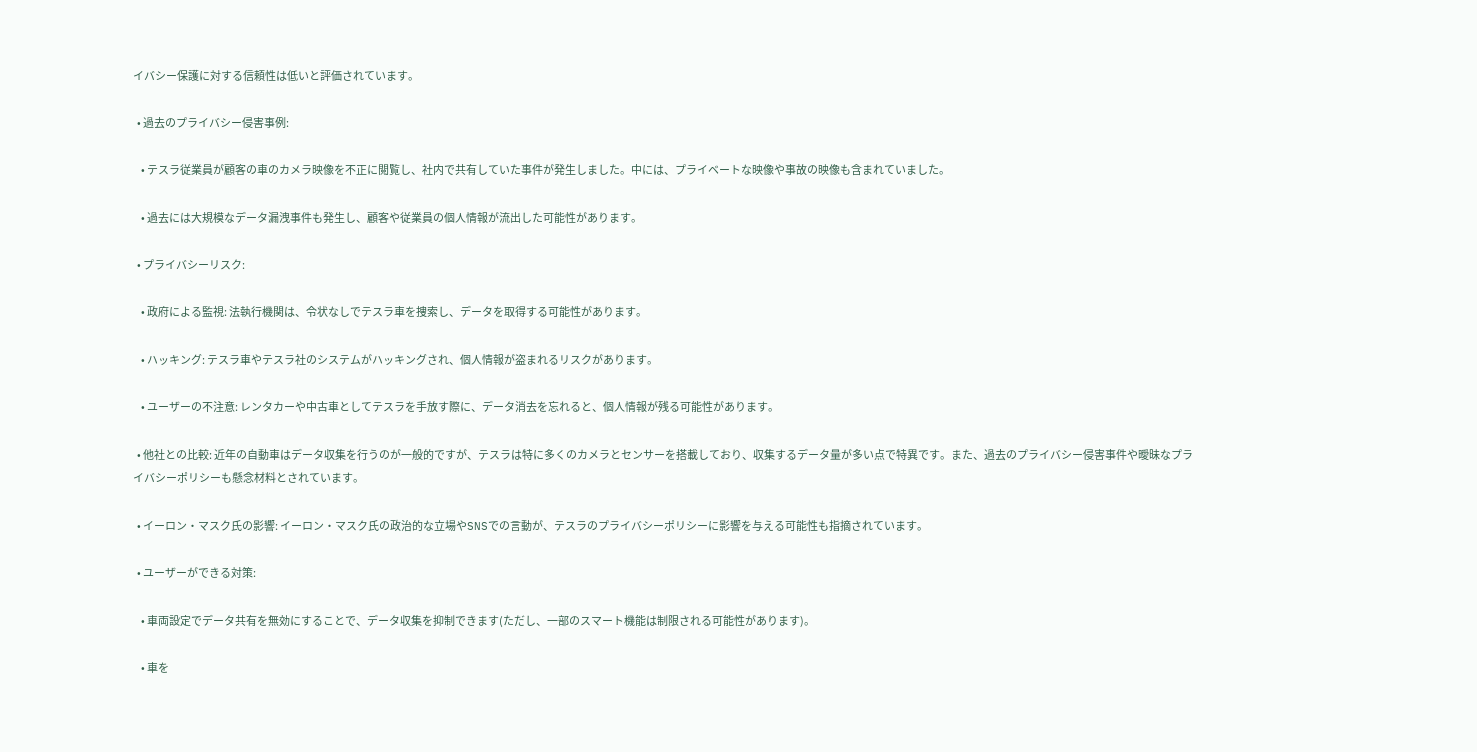イバシー保護に対する信頼性は低いと評価されています。

  • 過去のプライバシー侵害事例:

    • テスラ従業員が顧客の車のカメラ映像を不正に閲覧し、社内で共有していた事件が発生しました。中には、プライベートな映像や事故の映像も含まれていました。

    • 過去には大規模なデータ漏洩事件も発生し、顧客や従業員の個人情報が流出した可能性があります。

  • プライバシーリスク:

    • 政府による監視: 法執行機関は、令状なしでテスラ車を捜索し、データを取得する可能性があります。

    • ハッキング: テスラ車やテスラ社のシステムがハッキングされ、個人情報が盗まれるリスクがあります。

    • ユーザーの不注意: レンタカーや中古車としてテスラを手放す際に、データ消去を忘れると、個人情報が残る可能性があります。

  • 他社との比較: 近年の自動車はデータ収集を行うのが一般的ですが、テスラは特に多くのカメラとセンサーを搭載しており、収集するデータ量が多い点で特異です。また、過去のプライバシー侵害事件や曖昧なプライバシーポリシーも懸念材料とされています。

  • イーロン・マスク氏の影響: イーロン・マスク氏の政治的な立場やSNSでの言動が、テスラのプライバシーポリシーに影響を与える可能性も指摘されています。

  • ユーザーができる対策:

    • 車両設定でデータ共有を無効にすることで、データ収集を抑制できます(ただし、一部のスマート機能は制限される可能性があります)。

    • 車を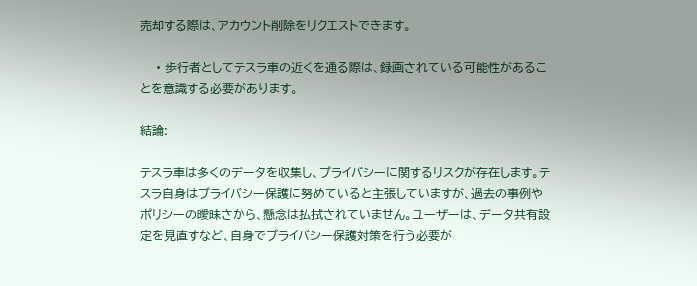売却する際は、アカウント削除をリクエストできます。

    • 歩行者としてテスラ車の近くを通る際は、録画されている可能性があることを意識する必要があります。

結論:

テスラ車は多くのデータを収集し、プライバシーに関するリスクが存在します。テスラ自身はプライバシー保護に努めていると主張していますが、過去の事例やポリシーの曖昧さから、懸念は払拭されていません。ユーザーは、データ共有設定を見直すなど、自身でプライバシー保護対策を行う必要が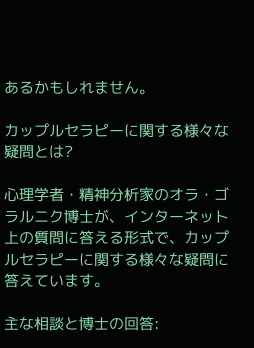あるかもしれません。

カップルセラピーに関する様々な疑問とは?

心理学者・精神分析家のオラ・ゴラルニク博士が、インターネット上の質問に答える形式で、カップルセラピーに関する様々な疑問に答えています。

主な相談と博士の回答: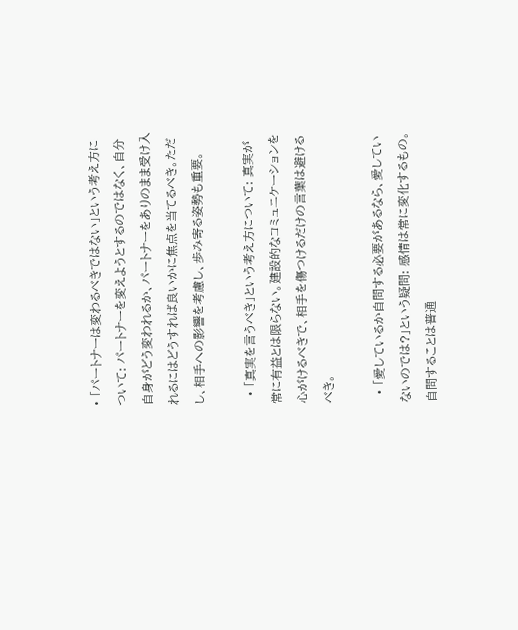• 「パートナーは変わるべきではない」という考え方について: パートナーを変えようとするのではなく、自分自身がどう変われるか、パートナーをありのまま受け入れるにはどうすれば良いかに焦点を当てるべき。ただし、相手への影響を考慮し、歩み寄る姿勢も重要。

  • 「真実を言うべき」という考え方について: 真実が常に有益とは限らない。建設的なコミュニケーションを心がけるべきで、相手を傷つけるだけの言葉は避けるべき。

  • 「愛しているか自問する必要があるなら、愛していないのでは?」という疑問: 感情は常に変化するもの。自問することは普通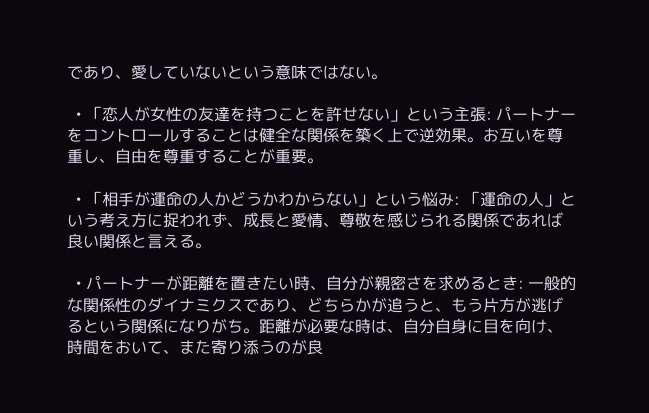であり、愛していないという意味ではない。

  • 「恋人が女性の友達を持つことを許せない」という主張: パートナーをコントロールすることは健全な関係を築く上で逆効果。お互いを尊重し、自由を尊重することが重要。

  • 「相手が運命の人かどうかわからない」という悩み: 「運命の人」という考え方に捉われず、成長と愛情、尊敬を感じられる関係であれば良い関係と言える。

  • パートナーが距離を置きたい時、自分が親密さを求めるとき: 一般的な関係性のダイナミクスであり、どちらかが追うと、もう片方が逃げるという関係になりがち。距離が必要な時は、自分自身に目を向け、時間をおいて、また寄り添うのが良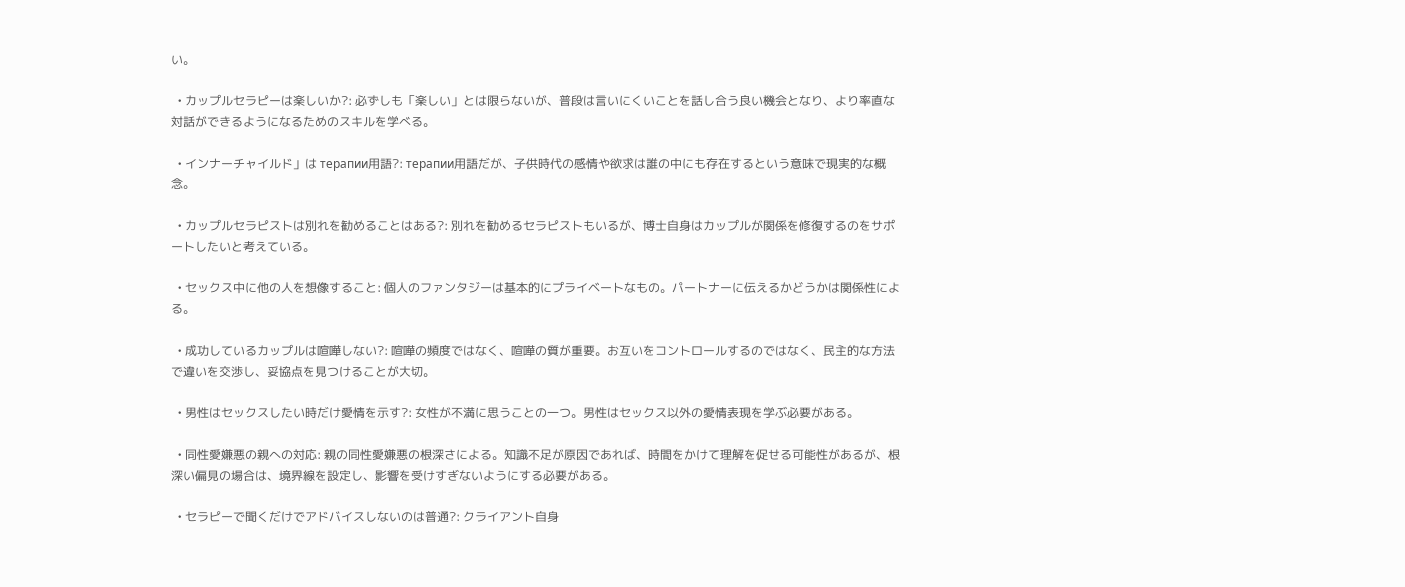い。

  • カップルセラピーは楽しいか?: 必ずしも「楽しい」とは限らないが、普段は言いにくいことを話し合う良い機会となり、より率直な対話ができるようになるためのスキルを学べる。

  • インナーチャイルド」は терапии用語?: терапии用語だが、子供時代の感情や欲求は誰の中にも存在するという意味で現実的な概念。

  • カップルセラピストは別れを勧めることはある?: 別れを勧めるセラピストもいるが、博士自身はカップルが関係を修復するのをサポートしたいと考えている。

  • セックス中に他の人を想像すること: 個人のファンタジーは基本的にプライベートなもの。パートナーに伝えるかどうかは関係性による。

  • 成功しているカップルは喧嘩しない?: 喧嘩の頻度ではなく、喧嘩の質が重要。お互いをコントロールするのではなく、民主的な方法で違いを交渉し、妥協点を見つけることが大切。

  • 男性はセックスしたい時だけ愛情を示す?: 女性が不満に思うことの一つ。男性はセックス以外の愛情表現を学ぶ必要がある。

  • 同性愛嫌悪の親への対応: 親の同性愛嫌悪の根深さによる。知識不足が原因であれば、時間をかけて理解を促せる可能性があるが、根深い偏見の場合は、境界線を設定し、影響を受けすぎないようにする必要がある。

  • セラピーで聞くだけでアドバイスしないのは普通?: クライアント自身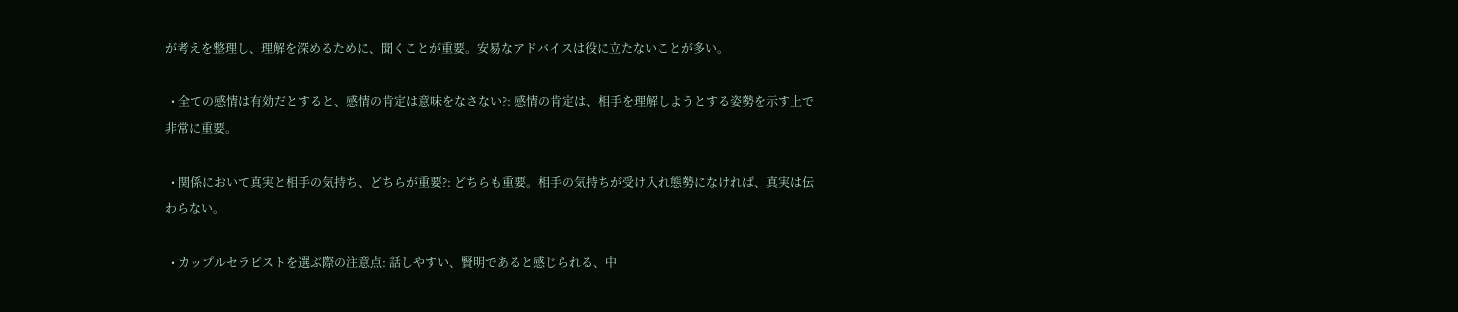が考えを整理し、理解を深めるために、聞くことが重要。安易なアドバイスは役に立たないことが多い。

  • 全ての感情は有効だとすると、感情の肯定は意味をなさない?: 感情の肯定は、相手を理解しようとする姿勢を示す上で非常に重要。

  • 関係において真実と相手の気持ち、どちらが重要?: どちらも重要。相手の気持ちが受け入れ態勢になければ、真実は伝わらない。

  • カップルセラピストを選ぶ際の注意点: 話しやすい、賢明であると感じられる、中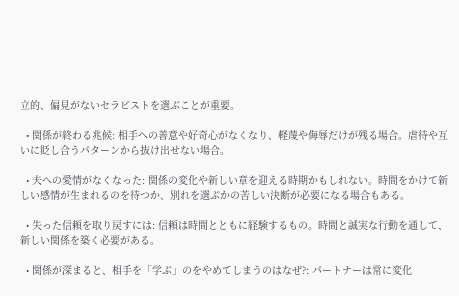立的、偏見がないセラピストを選ぶことが重要。

  • 関係が終わる兆候: 相手への善意や好奇心がなくなり、軽蔑や侮辱だけが残る場合。虐待や互いに貶し合うパターンから抜け出せない場合。

  • 夫への愛情がなくなった: 関係の変化や新しい章を迎える時期かもしれない。時間をかけて新しい感情が生まれるのを待つか、別れを選ぶかの苦しい決断が必要になる場合もある。

  • 失った信頼を取り戻すには: 信頼は時間とともに経験するもの。時間と誠実な行動を通して、新しい関係を築く必要がある。

  • 関係が深まると、相手を「学ぶ」のをやめてしまうのはなぜ?: パートナーは常に変化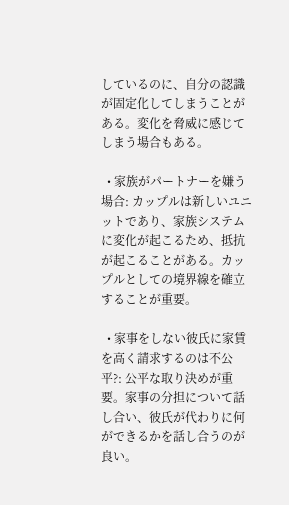しているのに、自分の認識が固定化してしまうことがある。変化を脅威に感じてしまう場合もある。

  • 家族がパートナーを嫌う場合: カップルは新しいユニットであり、家族システムに変化が起こるため、抵抗が起こることがある。カップルとしての境界線を確立することが重要。

  • 家事をしない彼氏に家賃を高く請求するのは不公平?: 公平な取り決めが重要。家事の分担について話し合い、彼氏が代わりに何ができるかを話し合うのが良い。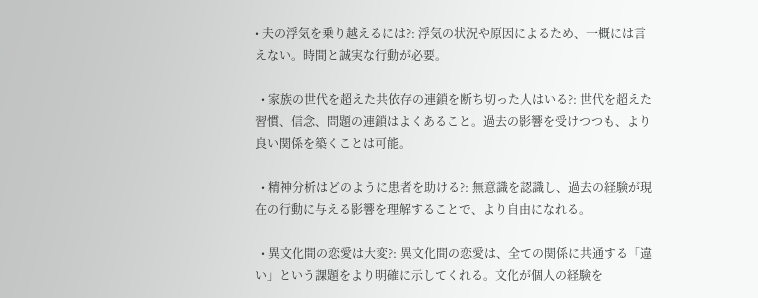• 夫の浮気を乗り越えるには?: 浮気の状況や原因によるため、一概には言えない。時間と誠実な行動が必要。

  • 家族の世代を超えた共依存の連鎖を断ち切った人はいる?: 世代を超えた習慣、信念、問題の連鎖はよくあること。過去の影響を受けつつも、より良い関係を築くことは可能。

  • 精神分析はどのように患者を助ける?: 無意識を認識し、過去の経験が現在の行動に与える影響を理解することで、より自由になれる。

  • 異文化間の恋愛は大変?: 異文化間の恋愛は、全ての関係に共通する「違い」という課題をより明確に示してくれる。文化が個人の経験を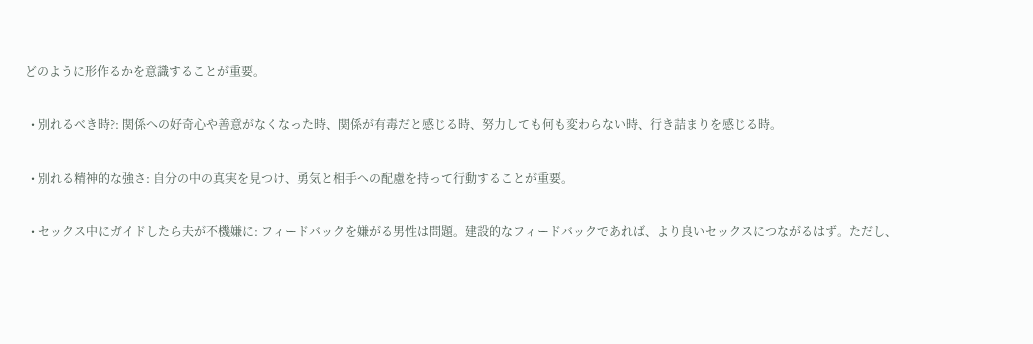どのように形作るかを意識することが重要。

  • 別れるべき時?: 関係への好奇心や善意がなくなった時、関係が有毒だと感じる時、努力しても何も変わらない時、行き詰まりを感じる時。

  • 別れる精神的な強さ: 自分の中の真実を見つけ、勇気と相手への配慮を持って行動することが重要。

  • セックス中にガイドしたら夫が不機嫌に: フィードバックを嫌がる男性は問題。建設的なフィードバックであれば、より良いセックスにつながるはず。ただし、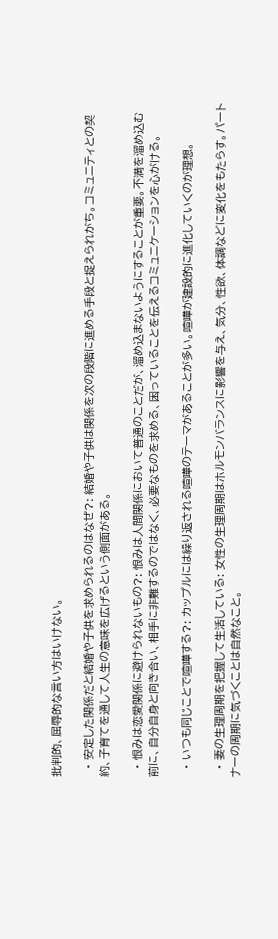批判的、屈辱的な言い方はいけない。

  • 安定した関係だと結婚や子供を求められるのはなぜ?: 結婚や子供は関係を次の段階に進める手段と捉えられがち。コミュニティとの契約、子育てを通して人生の意味を広げるという側面がある。

  • 恨みは恋愛関係に避けられないもの?: 恨みは人間関係において普通のことだが、溜め込まないようにすることが重要。不満を溜め込む前に、自分自身と向き合い、相手に非難するのではなく、必要なものを求める、困っていることを伝えるコミュニケーションを心がける。

  • いつも同じことで喧嘩する?: カップルには繰り返される喧嘩のテーマがあることが多い。喧嘩が建設的に進化していくのが理想。

  • 妻の生理周期を把握して生活している: 女性の生理周期はホルモンバランスに影響を与え、気分、性欲、体調などに変化をもたらす。パートナーの周期に気づくことは自然なこと。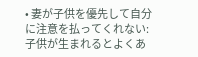• 妻が子供を優先して自分に注意を払ってくれない: 子供が生まれるとよくあ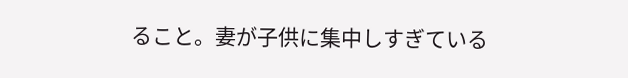ること。妻が子供に集中しすぎている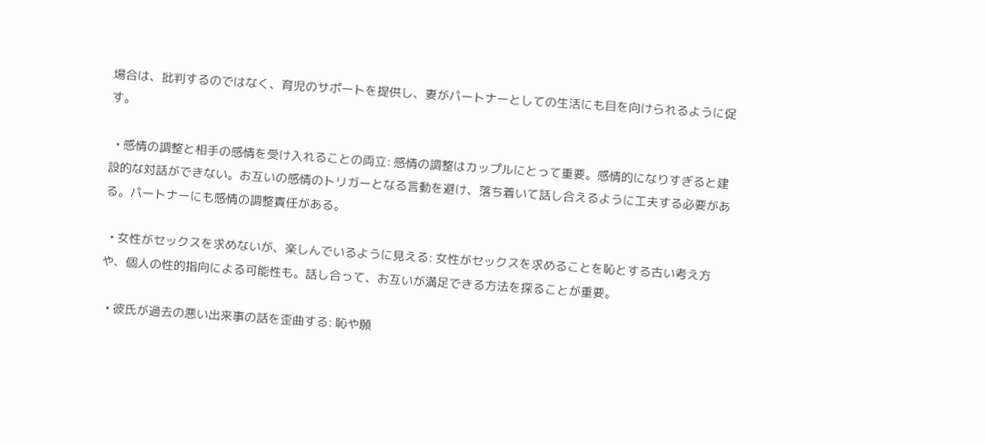場合は、批判するのではなく、育児のサポートを提供し、妻がパートナーとしての生活にも目を向けられるように促す。

  • 感情の調整と相手の感情を受け入れることの両立: 感情の調整はカップルにとって重要。感情的になりすぎると建設的な対話ができない。お互いの感情のトリガーとなる言動を避け、落ち着いて話し合えるように工夫する必要がある。パートナーにも感情の調整責任がある。

  • 女性がセックスを求めないが、楽しんでいるように見える: 女性がセックスを求めることを恥とする古い考え方や、個人の性的指向による可能性も。話し合って、お互いが満足できる方法を探ることが重要。

  • 彼氏が過去の悪い出来事の話を歪曲する: 恥や願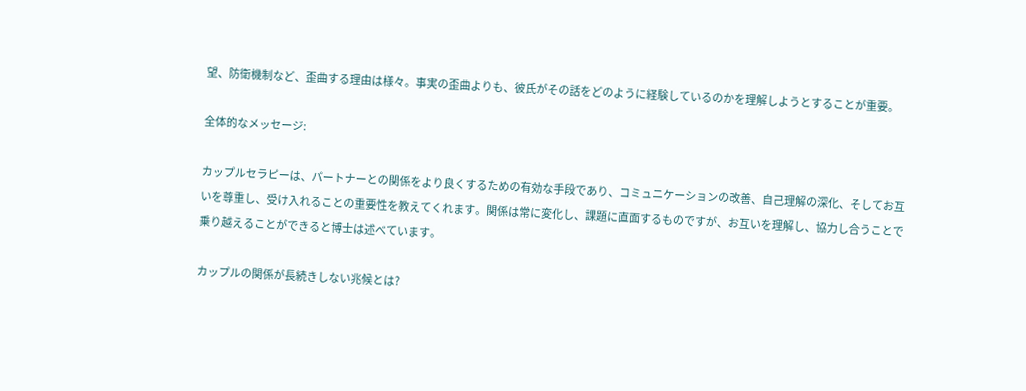望、防衛機制など、歪曲する理由は様々。事実の歪曲よりも、彼氏がその話をどのように経験しているのかを理解しようとすることが重要。

全体的なメッセージ:

カップルセラピーは、パートナーとの関係をより良くするための有効な手段であり、コミュニケーションの改善、自己理解の深化、そしてお互いを尊重し、受け入れることの重要性を教えてくれます。関係は常に変化し、課題に直面するものですが、お互いを理解し、協力し合うことで乗り越えることができると博士は述べています。

カップルの関係が長続きしない兆候とは?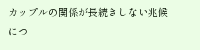カップルの関係が長続きしない兆候につ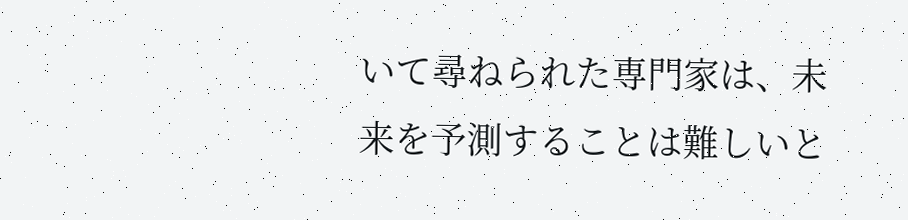いて尋ねられた専門家は、未来を予測することは難しいと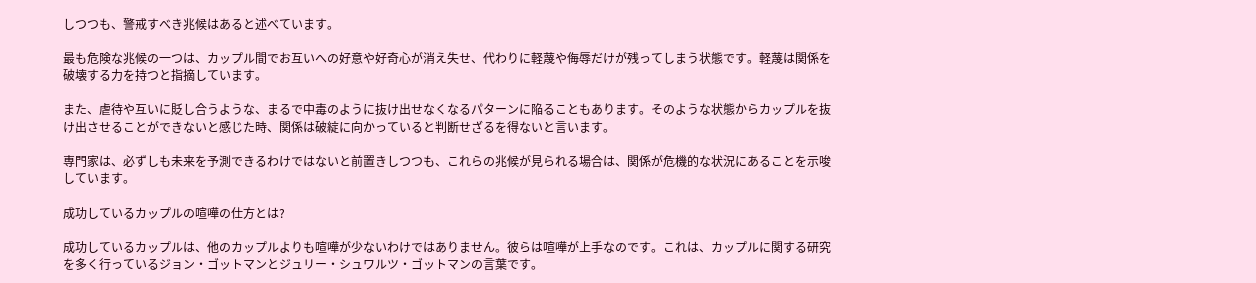しつつも、警戒すべき兆候はあると述べています。

最も危険な兆候の一つは、カップル間でお互いへの好意や好奇心が消え失せ、代わりに軽蔑や侮辱だけが残ってしまう状態です。軽蔑は関係を破壊する力を持つと指摘しています。

また、虐待や互いに貶し合うような、まるで中毒のように抜け出せなくなるパターンに陥ることもあります。そのような状態からカップルを抜け出させることができないと感じた時、関係は破綻に向かっていると判断せざるを得ないと言います。

専門家は、必ずしも未来を予測できるわけではないと前置きしつつも、これらの兆候が見られる場合は、関係が危機的な状況にあることを示唆しています。

成功しているカップルの喧嘩の仕方とは?

成功しているカップルは、他のカップルよりも喧嘩が少ないわけではありません。彼らは喧嘩が上手なのです。これは、カップルに関する研究を多く行っているジョン・ゴットマンとジュリー・シュワルツ・ゴットマンの言葉です。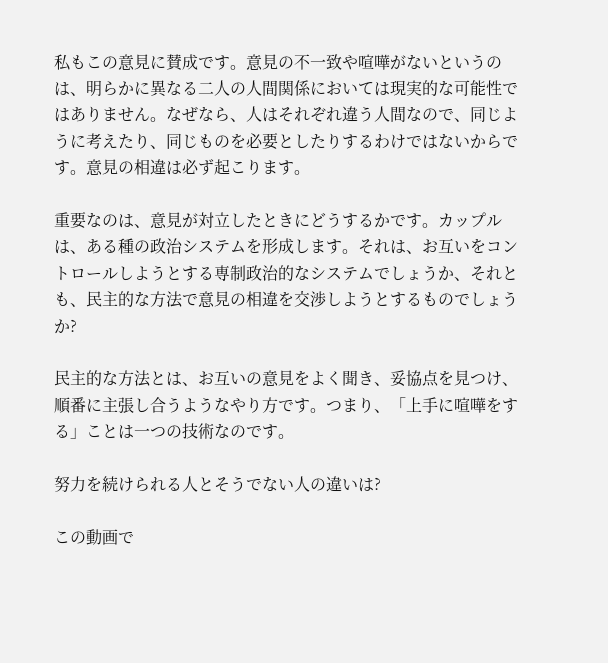私もこの意見に賛成です。意見の不一致や喧嘩がないというのは、明らかに異なる二人の人間関係においては現実的な可能性ではありません。なぜなら、人はそれぞれ違う人間なので、同じように考えたり、同じものを必要としたりするわけではないからです。意見の相違は必ず起こります。

重要なのは、意見が対立したときにどうするかです。カップルは、ある種の政治システムを形成します。それは、お互いをコントロールしようとする専制政治的なシステムでしょうか、それとも、民主的な方法で意見の相違を交渉しようとするものでしょうか?

民主的な方法とは、お互いの意見をよく聞き、妥協点を見つけ、順番に主張し合うようなやり方です。つまり、「上手に喧嘩をする」ことは一つの技術なのです。

努力を続けられる人とそうでない人の違いは?

この動画で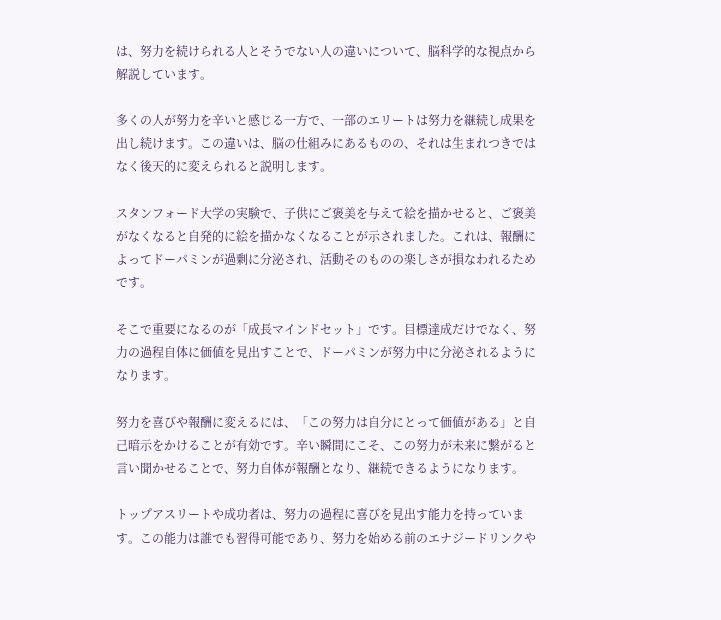は、努力を続けられる人とそうでない人の違いについて、脳科学的な視点から解説しています。

多くの人が努力を辛いと感じる一方で、一部のエリートは努力を継続し成果を出し続けます。この違いは、脳の仕組みにあるものの、それは生まれつきではなく後天的に変えられると説明します。

スタンフォード大学の実験で、子供にご褒美を与えて絵を描かせると、ご褒美がなくなると自発的に絵を描かなくなることが示されました。これは、報酬によってドーパミンが過剰に分泌され、活動そのものの楽しさが損なわれるためです。

そこで重要になるのが「成長マインドセット」です。目標達成だけでなく、努力の過程自体に価値を見出すことで、ドーパミンが努力中に分泌されるようになります。

努力を喜びや報酬に変えるには、「この努力は自分にとって価値がある」と自己暗示をかけることが有効です。辛い瞬間にこそ、この努力が未来に繋がると言い聞かせることで、努力自体が報酬となり、継続できるようになります。

トップアスリートや成功者は、努力の過程に喜びを見出す能力を持っています。この能力は誰でも習得可能であり、努力を始める前のエナジードリンクや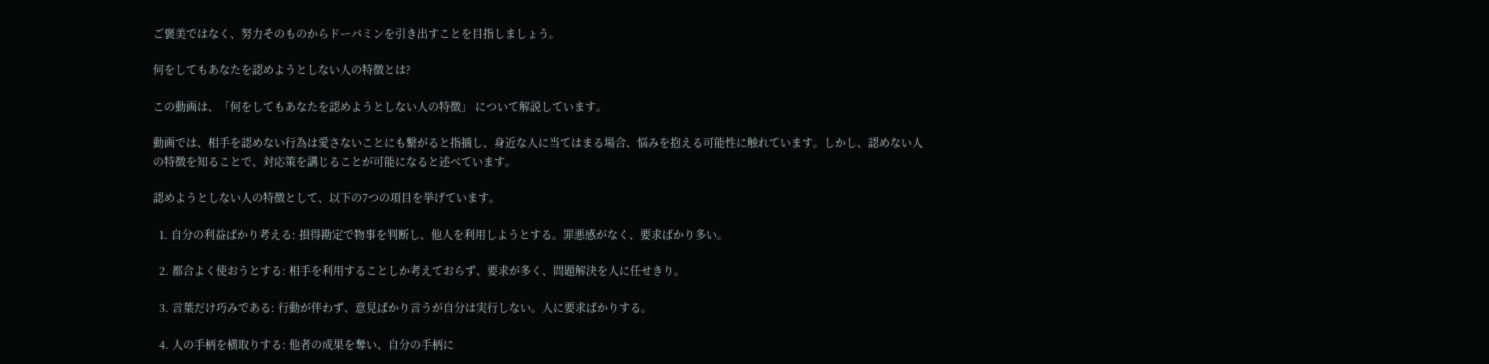ご褒美ではなく、努力そのものからドーパミンを引き出すことを目指しましょう。

何をしてもあなたを認めようとしない人の特徴とは?

この動画は、「何をしてもあなたを認めようとしない人の特徴」 について解説しています。

動画では、相手を認めない行為は愛さないことにも繋がると指摘し、身近な人に当てはまる場合、悩みを抱える可能性に触れています。しかし、認めない人の特徴を知ることで、対応策を講じることが可能になると述べています。

認めようとしない人の特徴として、以下の7つの項目を挙げています。

  1. 自分の利益ばかり考える: 損得勘定で物事を判断し、他人を利用しようとする。罪悪感がなく、要求ばかり多い。

  2. 都合よく使おうとする: 相手を利用することしか考えておらず、要求が多く、問題解決を人に任せきり。

  3. 言葉だけ巧みである: 行動が伴わず、意見ばかり言うが自分は実行しない。人に要求ばかりする。

  4. 人の手柄を横取りする: 他者の成果を奪い、自分の手柄に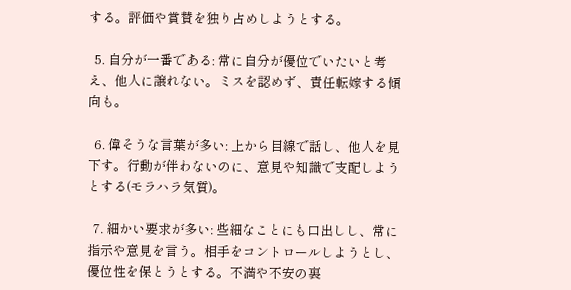する。評価や賞賛を独り占めしようとする。

  5. 自分が一番である: 常に自分が優位でいたいと考え、他人に譲れない。ミスを認めず、責任転嫁する傾向も。

  6. 偉そうな言葉が多い: 上から目線で話し、他人を見下す。行動が伴わないのに、意見や知識で支配しようとする(モラハラ気質)。

  7. 細かい要求が多い: 些細なことにも口出しし、常に指示や意見を言う。相手をコントロールしようとし、優位性を保とうとする。不満や不安の裏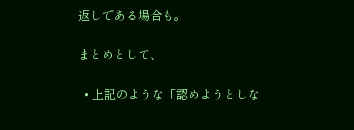返しである場合も。

まとめとして、

  • 上記のような「認めようとしな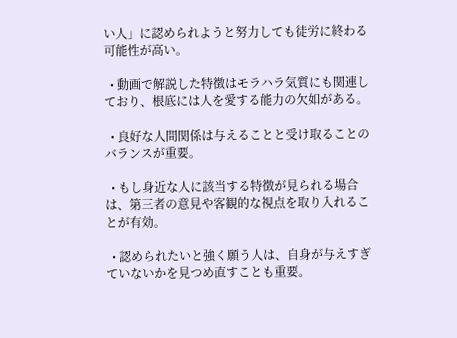い人」に認められようと努力しても徒労に終わる可能性が高い。

  • 動画で解説した特徴はモラハラ気質にも関連しており、根底には人を愛する能力の欠如がある。

  • 良好な人間関係は与えることと受け取ることのバランスが重要。

  • もし身近な人に該当する特徴が見られる場合は、第三者の意見や客観的な視点を取り入れることが有効。

  • 認められたいと強く願う人は、自身が与えすぎていないかを見つめ直すことも重要。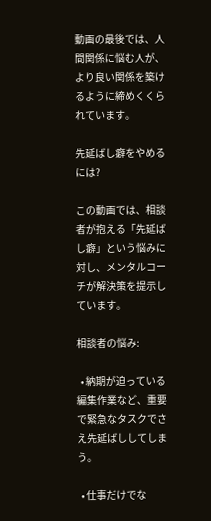動画の最後では、人間関係に悩む人が、より良い関係を築けるように締めくくられています。

先延ばし癖をやめるには?

この動画では、相談者が抱える「先延ばし癖」という悩みに対し、メンタルコーチが解決策を提示しています。

相談者の悩み:

  • 納期が迫っている編集作業など、重要で緊急なタスクでさえ先延ばししてしまう。

  • 仕事だけでな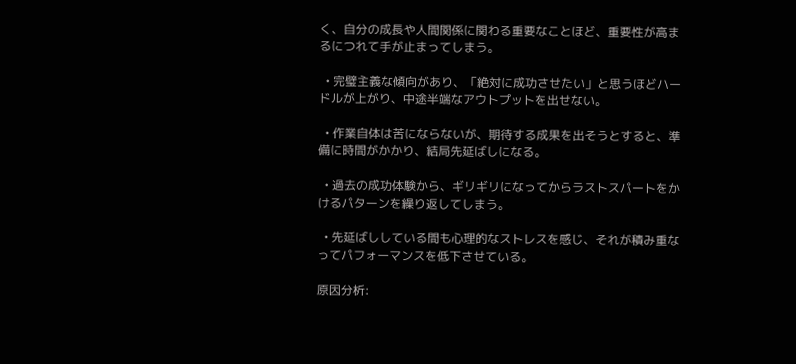く、自分の成長や人間関係に関わる重要なことほど、重要性が高まるにつれて手が止まってしまう。

  • 完璧主義な傾向があり、「絶対に成功させたい」と思うほどハードルが上がり、中途半端なアウトプットを出せない。

  • 作業自体は苦にならないが、期待する成果を出そうとすると、準備に時間がかかり、結局先延ばしになる。

  • 過去の成功体験から、ギリギリになってからラストスパートをかけるパターンを繰り返してしまう。

  • 先延ばししている間も心理的なストレスを感じ、それが積み重なってパフォーマンスを低下させている。

原因分析: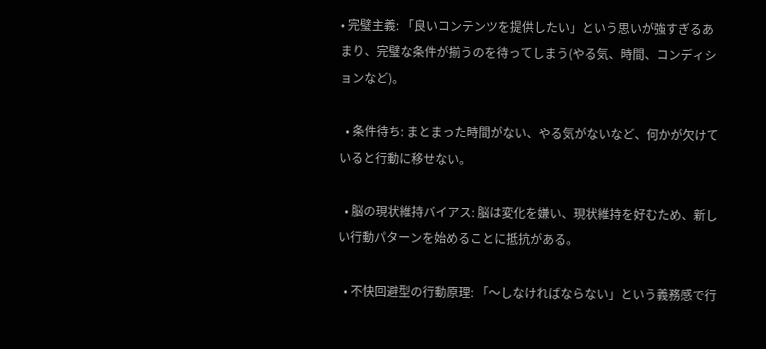• 完璧主義: 「良いコンテンツを提供したい」という思いが強すぎるあまり、完璧な条件が揃うのを待ってしまう(やる気、時間、コンディションなど)。

  • 条件待ち: まとまった時間がない、やる気がないなど、何かが欠けていると行動に移せない。

  • 脳の現状維持バイアス: 脳は変化を嫌い、現状維持を好むため、新しい行動パターンを始めることに抵抗がある。

  • 不快回避型の行動原理: 「〜しなければならない」という義務感で行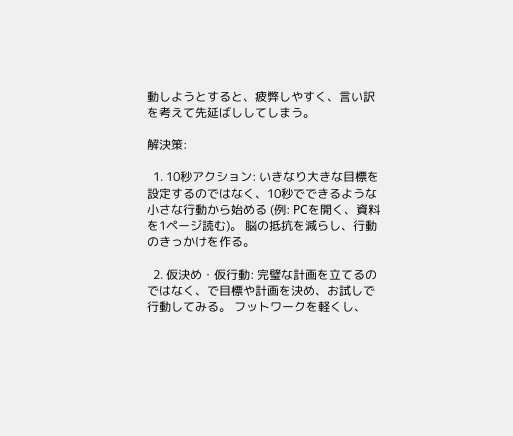動しようとすると、疲弊しやすく、言い訳を考えて先延ばししてしまう。

解決策:

  1. 10秒アクション: いきなり大きな目標を設定するのではなく、10秒でできるような小さな行動から始める (例: PCを開く、資料を1ページ読む)。 脳の抵抗を減らし、行動のきっかけを作る。

  2. 仮決め・仮行動: 完璧な計画を立てるのではなく、で目標や計画を決め、お試しで行動してみる。 フットワークを軽くし、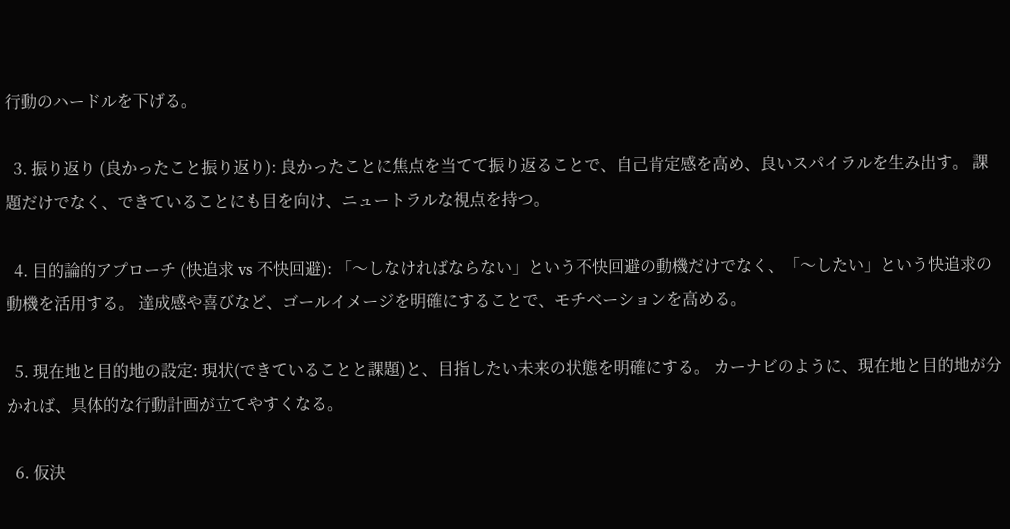行動のハードルを下げる。

  3. 振り返り (良かったこと振り返り): 良かったことに焦点を当てて振り返ることで、自己肯定感を高め、良いスパイラルを生み出す。 課題だけでなく、できていることにも目を向け、ニュートラルな視点を持つ。

  4. 目的論的アプローチ (快追求 vs 不快回避): 「〜しなければならない」という不快回避の動機だけでなく、「〜したい」という快追求の動機を活用する。 達成感や喜びなど、ゴールイメージを明確にすることで、モチベーションを高める。

  5. 現在地と目的地の設定: 現状(できていることと課題)と、目指したい未来の状態を明確にする。 カーナビのように、現在地と目的地が分かれば、具体的な行動計画が立てやすくなる。

  6. 仮決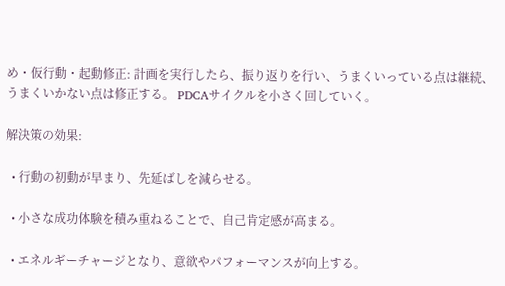め・仮行動・起動修正: 計画を実行したら、振り返りを行い、うまくいっている点は継続、うまくいかない点は修正する。 PDCAサイクルを小さく回していく。

解決策の効果:

  • 行動の初動が早まり、先延ばしを減らせる。

  • 小さな成功体験を積み重ねることで、自己肯定感が高まる。

  • エネルギーチャージとなり、意欲やパフォーマンスが向上する。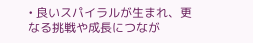• 良いスパイラルが生まれ、更なる挑戦や成長につなが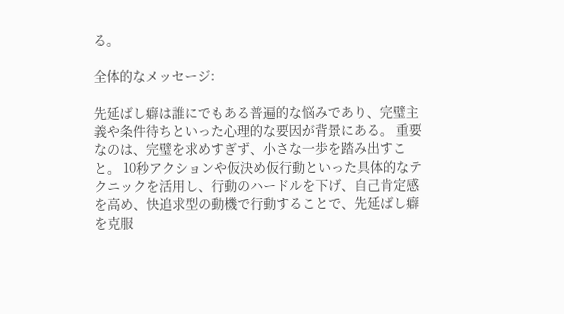る。

全体的なメッセージ:

先延ばし癖は誰にでもある普遍的な悩みであり、完璧主義や条件待ちといった心理的な要因が背景にある。 重要なのは、完璧を求めすぎず、小さな一歩を踏み出すこと。 10秒アクションや仮決め仮行動といった具体的なテクニックを活用し、行動のハードルを下げ、自己肯定感を高め、快追求型の動機で行動することで、先延ばし癖を克服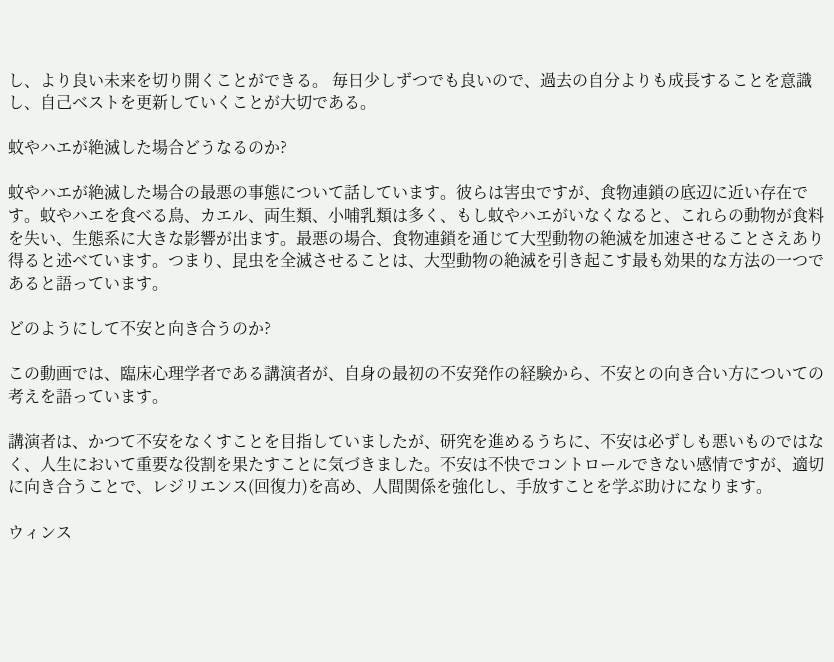し、より良い未来を切り開くことができる。 毎日少しずつでも良いので、過去の自分よりも成長することを意識し、自己ベストを更新していくことが大切である。

蚊やハエが絶滅した場合どうなるのか?

蚊やハエが絶滅した場合の最悪の事態について話しています。彼らは害虫ですが、食物連鎖の底辺に近い存在です。蚊やハエを食べる鳥、カエル、両生類、小哺乳類は多く、もし蚊やハエがいなくなると、これらの動物が食料を失い、生態系に大きな影響が出ます。最悪の場合、食物連鎖を通じて大型動物の絶滅を加速させることさえあり得ると述べています。つまり、昆虫を全滅させることは、大型動物の絶滅を引き起こす最も効果的な方法の一つであると語っています。

どのようにして不安と向き合うのか?

この動画では、臨床心理学者である講演者が、自身の最初の不安発作の経験から、不安との向き合い方についての考えを語っています。

講演者は、かつて不安をなくすことを目指していましたが、研究を進めるうちに、不安は必ずしも悪いものではなく、人生において重要な役割を果たすことに気づきました。不安は不快でコントロールできない感情ですが、適切に向き合うことで、レジリエンス(回復力)を高め、人間関係を強化し、手放すことを学ぶ助けになります。

ウィンス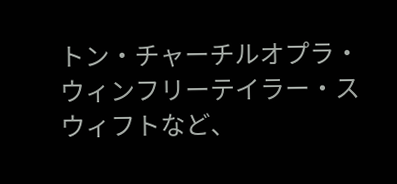トン・チャーチルオプラ・ウィンフリーテイラー・スウィフトなど、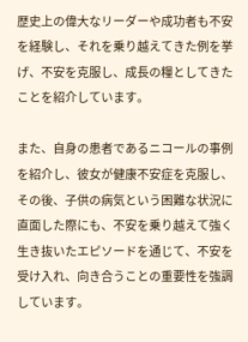歴史上の偉大なリーダーや成功者も不安を経験し、それを乗り越えてきた例を挙げ、不安を克服し、成長の糧としてきたことを紹介しています。

また、自身の患者であるニコールの事例を紹介し、彼女が健康不安症を克服し、その後、子供の病気という困難な状況に直面した際にも、不安を乗り越えて強く生き抜いたエピソードを通じて、不安を受け入れ、向き合うことの重要性を強調しています。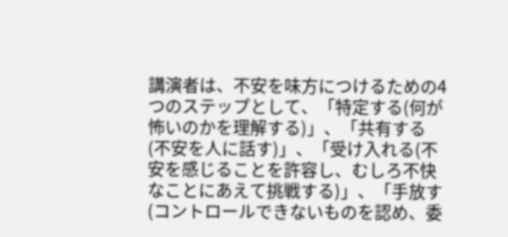講演者は、不安を味方につけるための4つのステップとして、「特定する(何が怖いのかを理解する)」、「共有する(不安を人に話す)」、「受け入れる(不安を感じることを許容し、むしろ不快なことにあえて挑戦する)」、「手放す(コントロールできないものを認め、委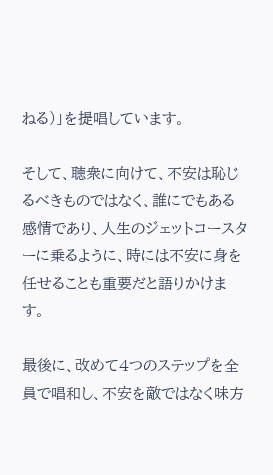ねる)」を提唱しています。

そして、聴衆に向けて、不安は恥じるべきものではなく、誰にでもある感情であり、人生のジェットコースターに乗るように、時には不安に身を任せることも重要だと語りかけます。

最後に、改めて4つのステップを全員で唱和し、不安を敵ではなく味方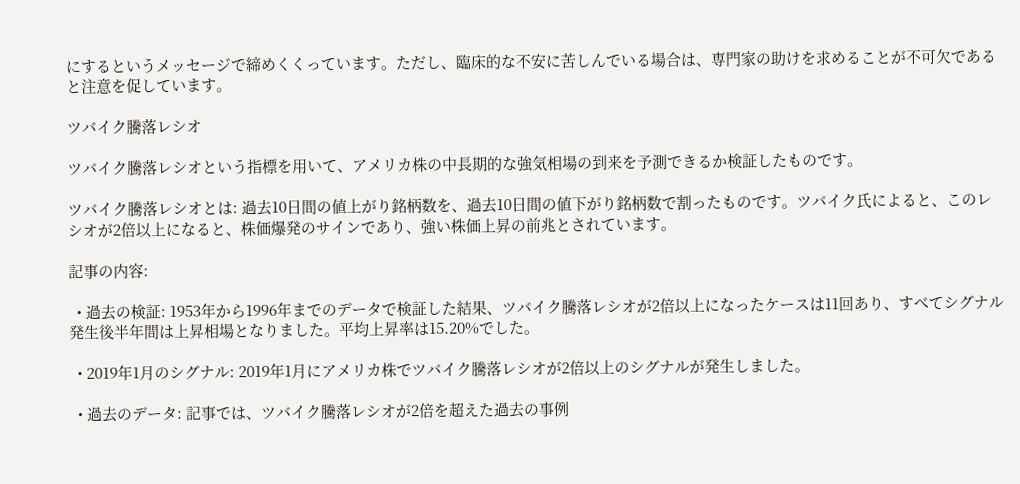にするというメッセージで締めくくっています。ただし、臨床的な不安に苦しんでいる場合は、専門家の助けを求めることが不可欠であると注意を促しています。

ツバイク騰落レシオ

ツバイク騰落レシオという指標を用いて、アメリカ株の中長期的な強気相場の到来を予測できるか検証したものです。

ツバイク騰落レシオとは: 過去10日間の値上がり銘柄数を、過去10日間の値下がり銘柄数で割ったものです。ツバイク氏によると、このレシオが2倍以上になると、株価爆発のサインであり、強い株価上昇の前兆とされています。

記事の内容:

  • 過去の検証: 1953年から1996年までのデータで検証した結果、ツバイク騰落レシオが2倍以上になったケースは11回あり、すべてシグナル発生後半年間は上昇相場となりました。平均上昇率は15.20%でした。

  • 2019年1月のシグナル: 2019年1月にアメリカ株でツバイク騰落レシオが2倍以上のシグナルが発生しました。

  • 過去のデータ: 記事では、ツバイク騰落レシオが2倍を超えた過去の事例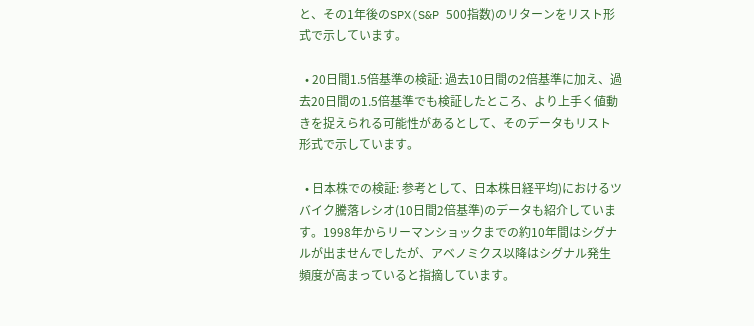と、その1年後のSPX(S&P 500指数)のリターンをリスト形式で示しています。

  • 20日間1.5倍基準の検証: 過去10日間の2倍基準に加え、過去20日間の1.5倍基準でも検証したところ、より上手く値動きを捉えられる可能性があるとして、そのデータもリスト形式で示しています。

  • 日本株での検証: 参考として、日本株日経平均)におけるツバイク騰落レシオ(10日間2倍基準)のデータも紹介しています。1998年からリーマンショックまでの約10年間はシグナルが出ませんでしたが、アベノミクス以降はシグナル発生頻度が高まっていると指摘しています。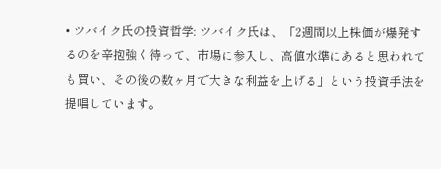• ツバイク氏の投資哲学: ツバイク氏は、「2週間以上株価が爆発するのを辛抱強く待って、市場に参入し、高値水準にあると思われても買い、その後の数ヶ月で大きな利益を上げる」という投資手法を提唱しています。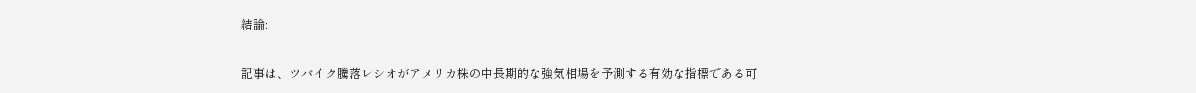結論:

記事は、ツバイク騰落レシオがアメリカ株の中長期的な強気相場を予測する有効な指標である可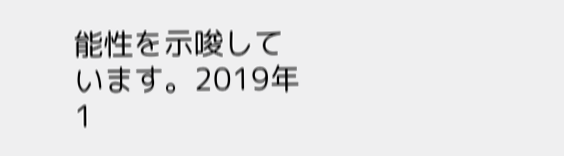能性を示唆しています。2019年1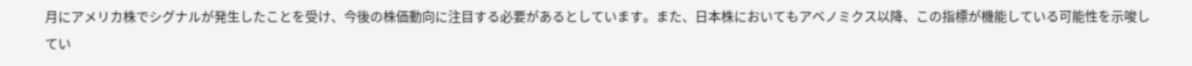月にアメリカ株でシグナルが発生したことを受け、今後の株価動向に注目する必要があるとしています。また、日本株においてもアベノミクス以降、この指標が機能している可能性を示唆してい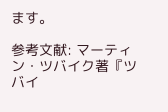ます。

参考文献: マーティン・ツバイク著『ツバイ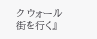ク ウォール街を行く』